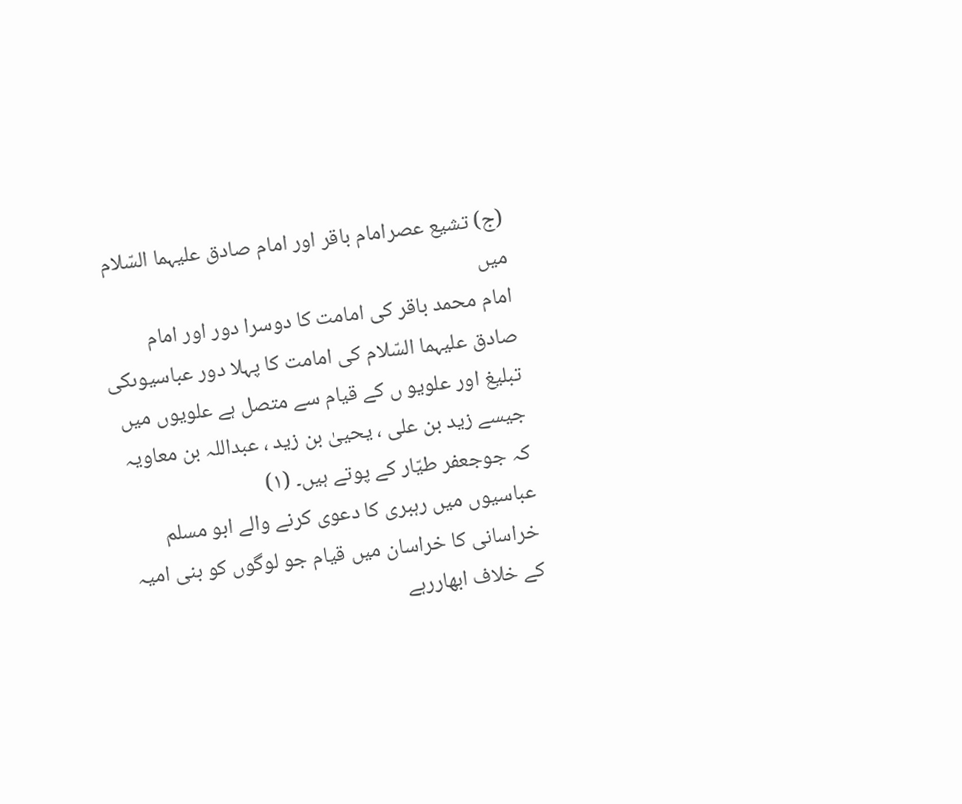(ج) تشیع عصرامام باقر اور امام صادق علیہما السّلام میں
امام محمد باقر کی امامت کا دوسرا دور اور امام صادق علیہما السّلام کی امامت کا پہلا دور عباسیوںکی تبلیغ اور علویو ں کے قیام سے متصل ہے علویوں میں جیسے زید بن علی ، یحییٰ بن زید ، عبداللہ بن معاویہ کہ جوجعفر طیّار کے پوتے ہیں۔ (١)
عباسیوں میں رہبری کا دعوی کرنے والے ابو مسلم خراسانی کا خراسان میں قیام جو لوگوں کو بنی امیہ کے خلاف ابھاررہے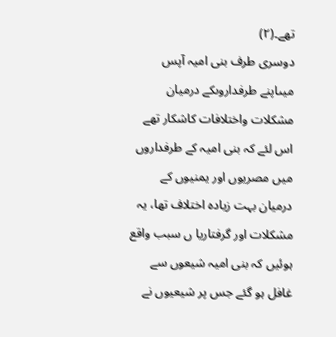تھے۔(٢)
دوسری طرف بنی امیہ آپس میںاپنے طرفداروںکے درمیان مشکلات واختلافات کاشکار تھے اس لئے کہ بنی امیہ کے طرفداروں میں مصریوں اور یمنیوں کے درمیان بہت زیادہ اختلاف تھا، یہ مشکلات اور گرفتاریا ں سبب واقع ہوئیں کہ بنی امیہ شیعوں سے غافل ہو گئے جس پر شیعیوں نے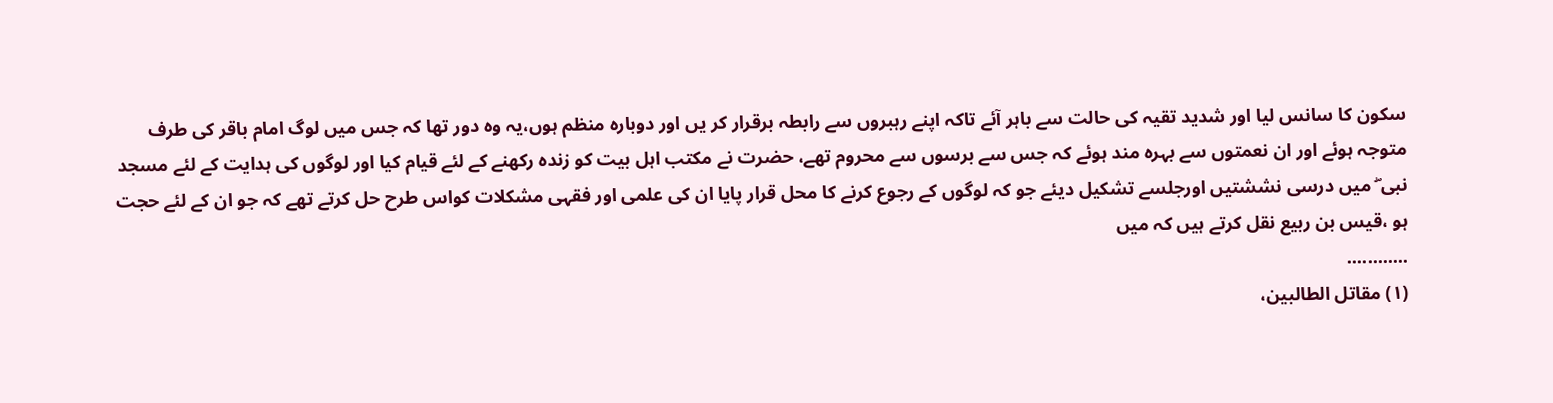سکون کا سانس لیا اور شدید تقیہ کی حالت سے باہر آئے تاکہ اپنے رہبروں سے رابطہ برقرار کر یں اور دوبارہ منظم ہوں،یہ وہ دور تھا کہ جس میں لوگ امام باقر کی طرف متوجہ ہوئے اور ان نعمتوں سے بہرہ مند ہوئے کہ جس سے برسوں سے محروم تھے، حضرت نے مکتب اہل بیت کو زندہ رکھنے کے لئے قیام کیا اور لوگوں کی ہدایت کے لئے مسجد نبی ۖ میں درسی نششتیں اورجلسے تشکیل دیئے جو کہ لوگوں کے رجوع کرنے کا محل قرار پایا ان کی علمی اور فقہی مشکلات کواس طرح حل کرتے تھے کہ جو ان کے لئے حجت ہو ،قیس بن ربیع نقل کرتے ہیں کہ میں
............
(١) مقاتل الطالبین،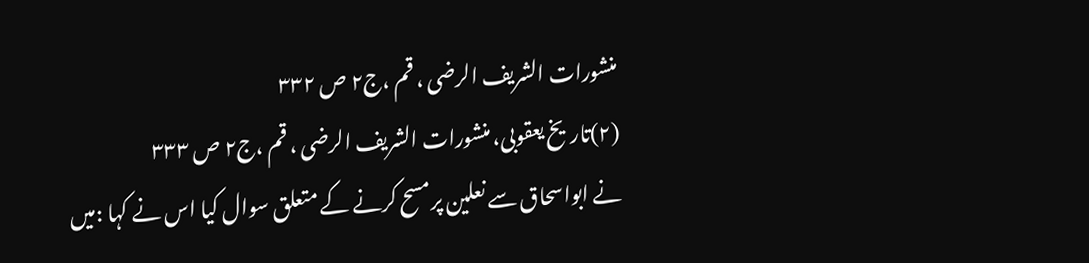منشورات الشریف الرضی ، قم ،ج٢ ص ٣٣٢
(٢)تاریخ یعقوبی، منشورات الشریف الرضی ، قم ،ج٢ ص ٣٣٣
نے ابواسحاق سے نعلین پرمسح کرنے کے متعلق سوال کیا اس نے کہا :میں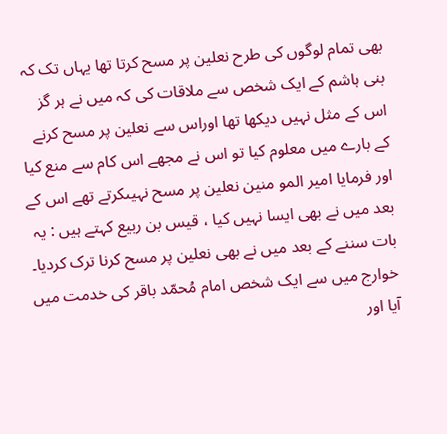بھی تمام لوگوں کی طرح نعلین پر مسح کرتا تھا یہاں تک کہ بنی ہاشم کے ایک شخص سے ملاقات کی کہ میں نے ہر گز اس کے مثل نہیں دیکھا تھا اوراس سے نعلین پر مسح کرنے کے بارے میں معلوم کیا تو اس نے مجھے اس کام سے منع کیا اور فرمایا امیر المو منین نعلین پر مسح نہیںکرتے تھے اس کے بعد میں نے بھی ایسا نہیں کیا ، قیس بن ربیع کہتے ہیں : یہ بات سننے کے بعد میں نے بھی نعلین پر مسح کرنا ترک کردیا۔
خوارج میں سے ایک شخص امام مُحمّد باقر کی خدمت میں آیا اور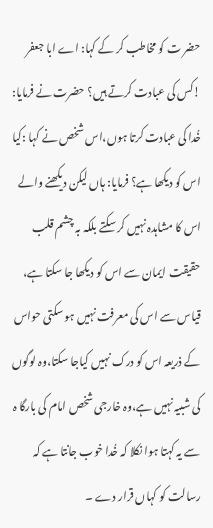حضر ت کو مخاطب کر کے کہا: اے ابا جعفر !کس کی عبادت کرتے ہیں؟ حضرت نے فرمایا: خُدا کی عبادت کرتا ہوں،اس شخص نے کہا :کیا اس کو دیکھا ہے؟ فرمایا: ہاں لیکن دیکھنے والے اس کا مشاہدہ نہیں کر سکتے بلکہ بہ چشم قلب حقیقت ایمان سے اس کو دیکھا جا سکتا ہے، قیاس سے اس کی معرفت نہیں ہو سکتی حواس کے ذریعہ اس کو درک نہیں کیاجا سکتا،وہ لوگوں کی شبیہ نہیں ہے،وہ خارجی شخص امام کی بارگا ہ سے یہ کہتا ہوا نکلا کہ خُدا خوب جانتا ہے کہ رسالت کو کہاں قرار دے ۔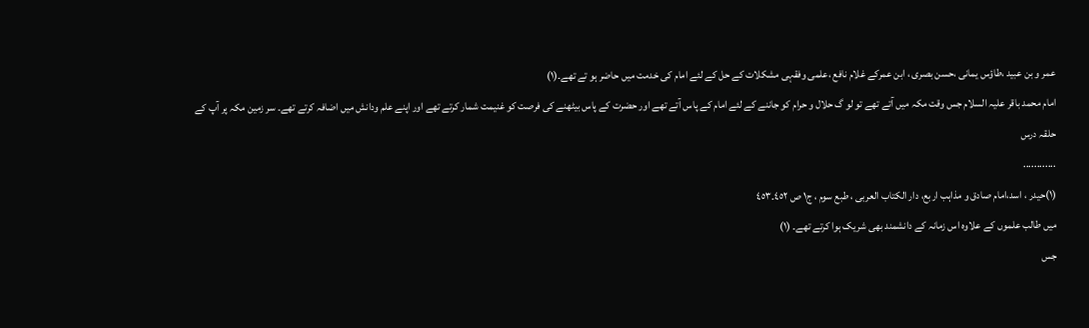عمر و بن عبید ،طاؤس یمانی ،حسن بصری ، ابن عمرکے غلام نافع ،علمی وفقہی مشکلات کے حل کے لئے امام کی خدمت میں حاضر ہو تے تھے۔(١)
امام محمد باقر علیہ السلام جس وقت مکہ میں آتے تھے تو لو گ حلال و حرام کو جاننے کے لئے امام کے پاس آتے تھے اور حضرت کے پاس بیٹھنے کی فرصت کو غنیمت شمار کرتے تھے اور اپنے علم ودانش میں اضافہ کرتے تھے۔ سر زمین مکہ پر آپ کے حلقہ درس
............
(١)حیدر ، اسد،امام صادق و مذاہب اربع، دار الکتاب العربی ، طبع سوم ، ج١ ص ٤٥٢۔٤٥٣
میں طالب علموں کے علاوہ اس زمانہ کے دانشمند بھی شریک ہوا کرتے تھے۔ (١)
جس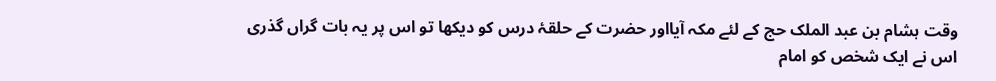وقت ہشام بن عبد الملک حج کے لئے مکہ آیااور حضرت کے حلقۂ درس کو دیکھا تو اس پر یہ بات گراں گذری اس نے ایک شخص کو امام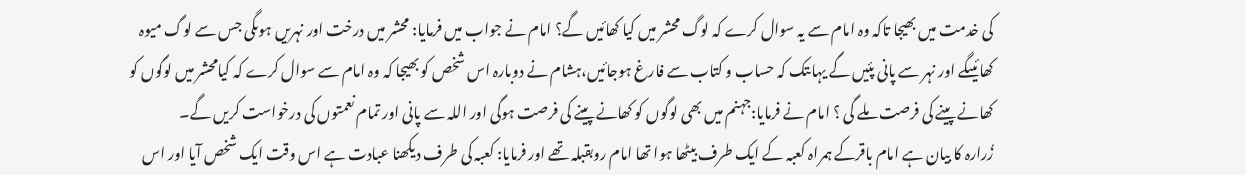کی خدمت میں بھیجا تاکہ وہ امام سے یہ سوال کرے کہ لوگ محشر میں کیا کھائیں گے؟ امام نے جواب میں فرمایا: محشر میں درخت اور نہریں ہوںگی جس سے لوگ میوہ کھائیںگے اور نہر سے پانی پئیں گے یہاںتک کہ حساب و کتاب سے فارغ ہوجائیں،ہشام نے دوبارہ اس شخص کو بھیجا کہ وہ امام سے سوال کرے کہ کیامحشر میں لوگوں کو کھانے پینے کی فرصت ملے گی ؟ امام نے فرمایا:جہنم میں بھی لوگوں کو کھانے پینے کی فرصت ہوگی اور اللہ سے پانی اور تمام نعمتوں کی درخواست کریں گے۔
زُرارہ کا بیان ہے امام باقرکے ہمراہ کعبہ کے ایک طرف بیٹھا ہوا تھا امام روبقبلہ تھے اور فرمایا: کعبہ کی طرف دیکھنا عبادت ہے اس وقت ایک شخص آیا اور اس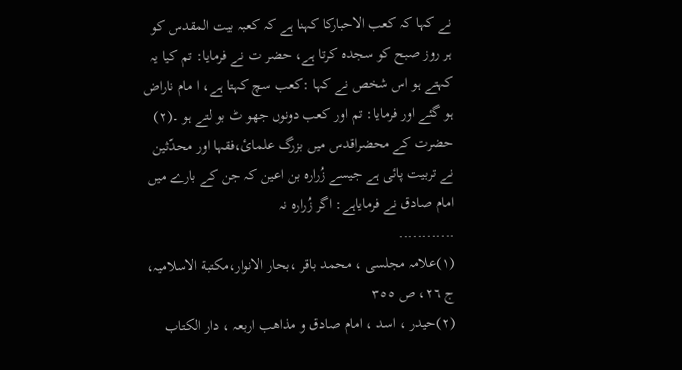نے کہا کہ کعب الاحبارکا کہنا ہے کہ کعبہ بیت المقدس کو ہر روز صبح کو سجدہ کرتا ہے، حضر ت نے فرمایا: تم کیا یہ کہتے ہو اس شخص نے کہا :کعب سچ کہتا ہے، ا مام ناراض ہو گئے اور فرمایا: تم اور کعب دونوں جھو ٹ بو لتے ہو ۔(٢)
حضرت کے محضراقدس میں بزرگ علمائ،فقہا اور محدّثین نے تربیت پائی ہے جیسے زُرارہ بن اعین کہ جن کے بارے میں امام صادق نے فرمایاہے: اگر زُرارہ نہ
............
(١)علامہ مجلسی ، محمد باقر ،بحار الانوار،مکتبة الاسلامیہ، ج ٢٦، ص ٣٥٥
(٢)حیدر ، اسد ، امام صادق و مذاھب اربعہ ، دار الکتاب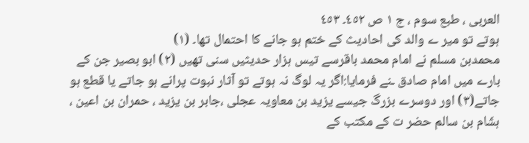العربی ، طبع سوم ، ج ١ ص ٤٥٢۔ ٤٥٣
ہوتے تو میر ے والد کی احادیث کے ختم ہو جانے کا احتمال تھا۔ (١)
محمدبن مسلم نے امام محمد باقرسے تیس ہزار حدیثیں سنی تھیں (٢) ابو بصیر جن کے بارے میں امام صادق ـنے فرمایا:اگر یہ لوگ نہ ہوتے تو آثار نبوت پرانے ہو جاتے یا قطع ہو جاتے(٣) اور دوسرے بزرگ جیسے یزید بن معاویہ عجلی ،جابر بن یزید ، حمران بن اعین ، ہشّام بن سالم حضر ت کے مکتب کے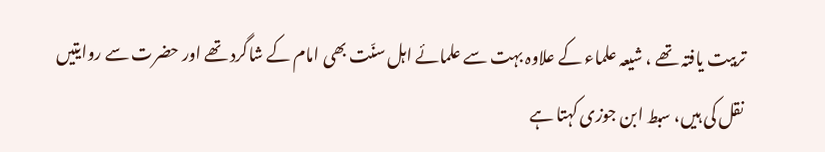تربیت یافتہ تھے ، شیعہ علماء کے علاوہ بہت سے علمائے اہل سنّت بھی امام کے شاگرد تھے اور حضرت سے روایتیں نقل کی ہیں، سبط ابن جوزی کہتا ہے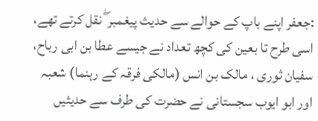:جعفر اپنے باپ کے حوالے سے حدیث پیغمبر ۖ نقل کرتے تھے، اسی طرح تا بعین کی کچھ تعداد نے جیسے عطا بن ابی رباح، سفیان ثوری ، مالک بن انس (مالکی فرقہ کے رہنما) شعبہ اور ابو ایوب سجستانی نے حضرت کی طرف سے حدیثیں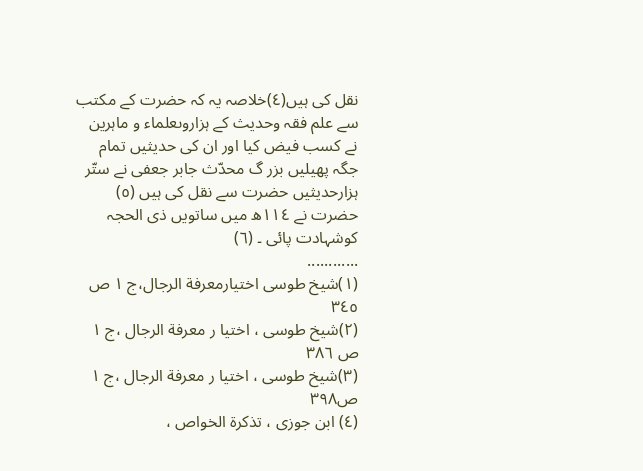نقل کی ہیں(٤)خلاصہ یہ کہ حضرت کے مکتب سے علم فقہ وحدیث کے ہزاروںعلماء و ماہرین نے کسب فیض کیا اور ان کی حدیثیں تمام جگہ پھیلیں بزر گ محدّث جابر جعفی نے ستّر ہزارحدیثیں حضرت سے نقل کی ہیں (٥) حضرت نے ١١٤ھ میں ساتویں ذی الحجہ کوشہادت پائی ۔ (٦)
............
(١)شیخ طوسی اختیارمعرفة الرجال،ج ١ ص ٣٤٥
(٢)شیخ طوسی ، اختیا ر معرفة الرجال ،ج ١ ص ٣٨٦
(٣)شیخ طوسی ، اختیا ر معرفة الرجال ،ج ١ ص٣٩٨
(٤) ابن جوزی ، تذکرة الخواص ،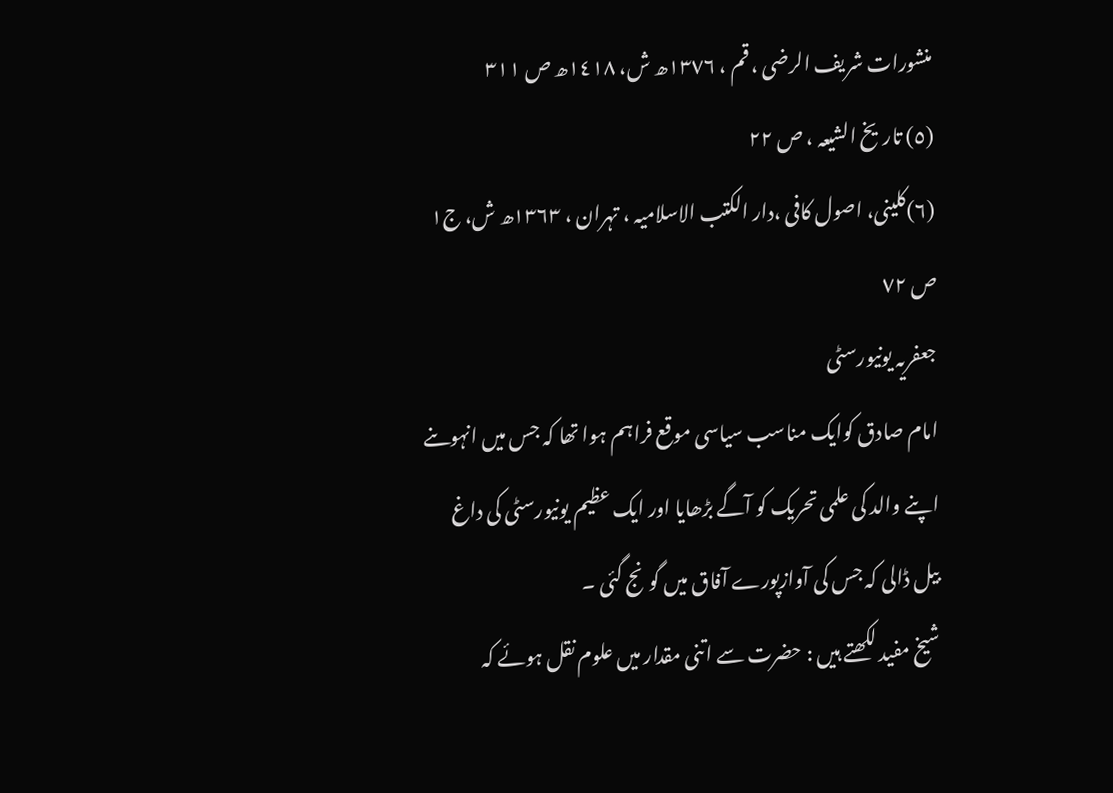منشورات شریف الرضی ، قم ، ١٣٧٦ھ ش، ١٤١٨ھ ص ٣١١
(٥) تاریخ الشیعہ ، ص ٢٢
(٦)کلینی، اصول کافی ،دار الکتب الاسلامیہ ، تہران ، ١٣٦٣ھ ش، ج١ ص ٧٢
جعفریہ یونیورسٹی
امام صادق کوایک مناسب سیاسی موقع فراہم ہوا تھا کہ جس میں انہوںنے اپنے والد کی علمی تحریک کو آگے بڑھایا اور ایک عظیم یونیورسٹی کی داغ بیل ڈالی کہ جس کی آوازپورے آفاق میں گونج گئی ۔
شیخ مفید لکھتے ہیں : حضرت سے اتنی مقدار میں علوم نقل ہوئے کہ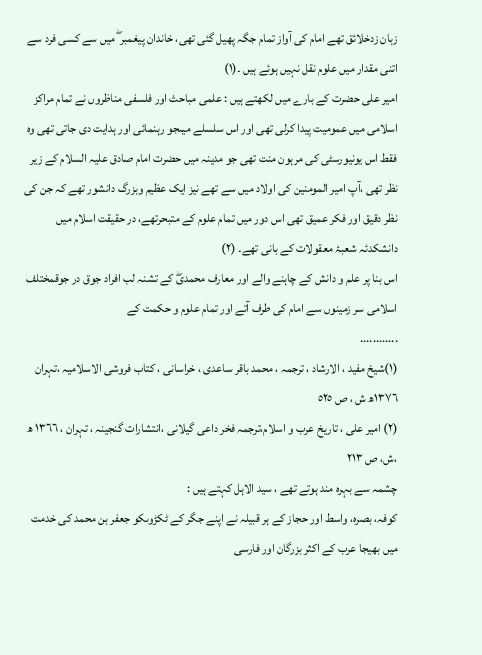زبان زدخلائق تھے امام کی آواز تمام جگہ پھیل گئی تھی، خاندان پیغمبر ۖ میں سے کسی فرد سے اتنی مقدار میں علوم نقل نہیں ہوئے ہیں ۔(١)
امیر علی حضرت کے بارے میں لکھتے ہیں : علمی مباحث اور فلسفی مناظروں نے تمام مراکز اسلامی میں عمومیت پیدا کرلی تھی اور اس سلسلے میںجو رہنمائی اور ہدایت دی جاتی تھی وہ فقط اس یونیورسٹی کی مرہون منت تھی جو مدینہ میں حضرت امام صادق علیہ السلام کے زیر نظر تھی ،آپ امیر المومنین کی اولاد میں سے تھے نیز ایک عظیم وبزرگ دانشور تھے کہ جن کی نظر دقیق اور فکر عمیق تھی اس دور میں تمام علوم کے متبحرتھے، در حقیقت اسلام میں دانشکدئہ شعبۂ معقولات کے بانی تھے۔ (٢)
اس بنا پر علم و دانش کے چاہنے والے اور معارف محمدیۖ کے تشنہ لب افراد جوق در جوقمختلف اسلامی سر زمینوں سے امام کی طرف آتے اور تمام علوم و حکمت کے
............
(١)شیخ مفید ، الارشاد ، ترجمہ ، محمد باقر ساعدی ، خراسانی ، کتاب فروشی الاسلامیہ ،تہران ١٣٧٦ھ ش ، ص ٥٢٥
(٢) امیر علی ، تاریخ عرب و اسلام،ترجمہ فخر داعی گیلانی ،انتشارات گنجینہ ، تہران ، ١٣٦٦ ھ ،ش، ص ٢١٣
چشمہ سے بہرہ مند ہوتے تھے ، سید الاہل کہتے ہیں :
کوفہ، بصرہ، واسط اور حجاز کے ہر قبیلہ نے اپنے جگر کے ٹکڑوںکو جعفر بن محمد کی خدمت میں بھیجا عرب کے اکثر بزرگان اور فارسی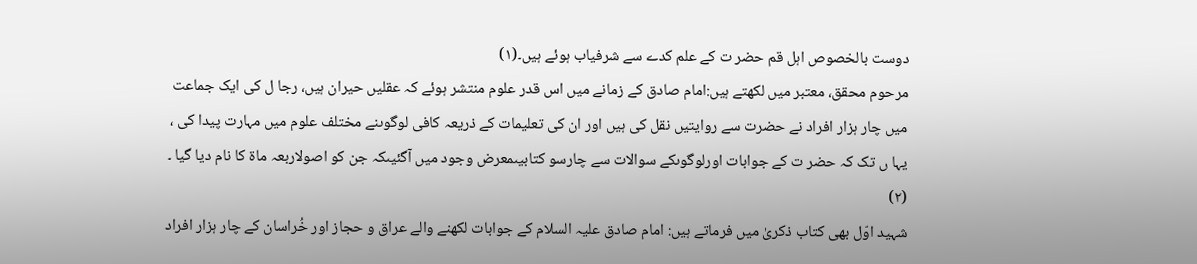دوست بالخصوص اہل قم حضر ت کے علم کدے سے شرفیاب ہوئے ہیں۔(١)
مرحوم محقق، معتبر میں لکھتے ہیں:امام صادق کے زمانے میں اس قدر علوم منتشر ہوئے کہ عقلیں حیران ہیں، رجا ل کی ایک جماعت میں چار ہزار افراد نے حضرت سے روایتیں نقل کی ہیں اور ان کی تعلیمات کے ذریعہ کافی لوگوںنے مختلف علوم میں مہارت پیدا کی ، یہا ں تک کہ حضر ت کے جوابات اورلوگوںکے سوالات سے چارسو کتابیںمعرض وجود میں آگئیںکہ جن کو اصولاربعہ ماة کا نام دیا گیا ۔ (٢)
شہید اوّل بھی کتاب ذکریٰ میں فرماتے ہیں: امام صادق علیہ السلام کے جوابات لکھنے والے عراق و حجاز اور خُراسان کے چار ہزار افراد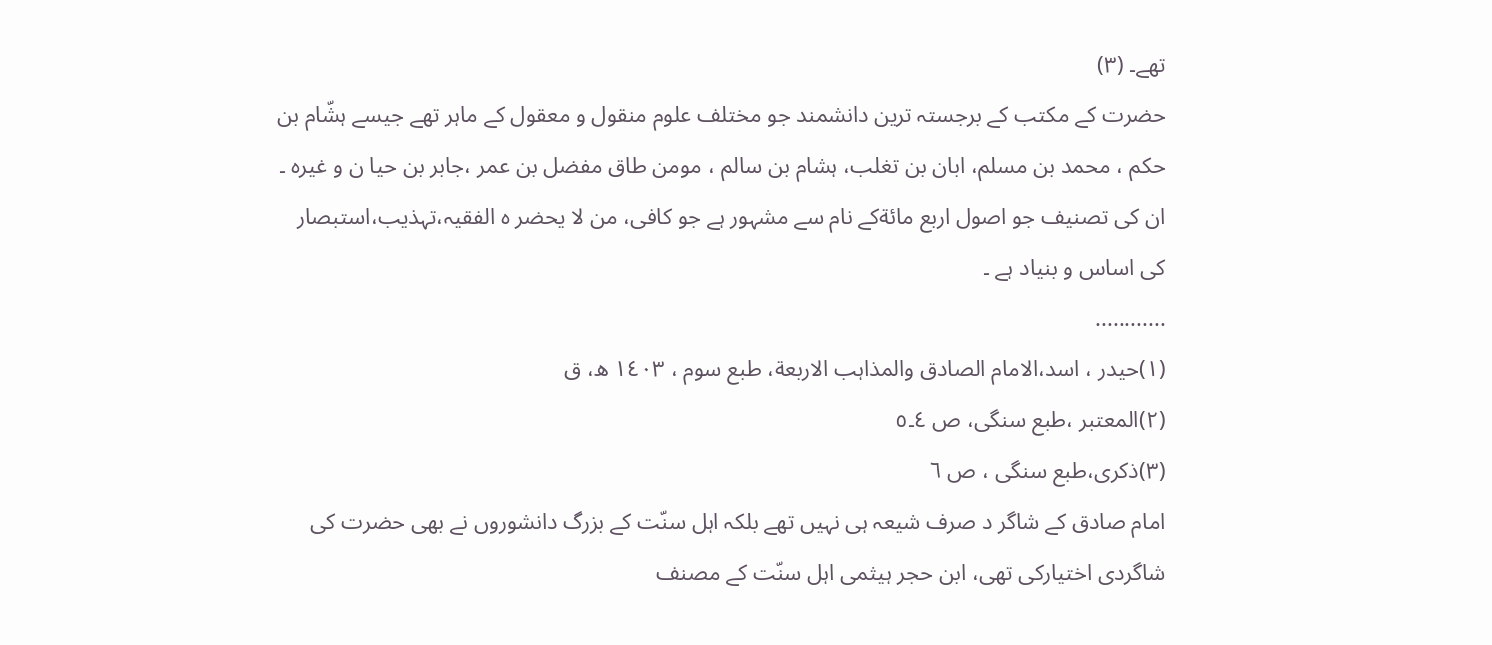تھے۔ (٣)
حضرت کے مکتب کے برجستہ ترین دانشمند جو مختلف علوم منقول و معقول کے ماہر تھے جیسے ہشّام بن حکم ، محمد بن مسلم، ابان بن تغلب، ہشام بن سالم ، مومن طاق مفضل بن عمر ،جابر بن حیا ن و غیرہ ۔
ان کی تصنیف جو اصول اربع مائةکے نام سے مشہور ہے جو کافی، من لا یحضر ہ الفقیہ،تہذیب،استبصار کی اساس و بنیاد ہے ۔
............
(١)حیدر ، اسد،الامام الصادق والمذاہب الاربعة، طبع سوم ، ١٤٠٣ ھ، ق
(٢)المعتبر ،طبع سنگی، ص ٤۔٥
(٣)ذکری،طبع سنگی ، ص ٦
امام صادق کے شاگر د صرف شیعہ ہی نہیں تھے بلکہ اہل سنّت کے بزرگ دانشوروں نے بھی حضرت کی شاگردی اختیارکی تھی، ابن حجر ہیثمی اہل سنّت کے مصنف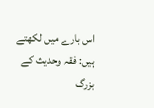اس بارے میں لکھتے ہیں: فقہ وحدیث کے بزرگ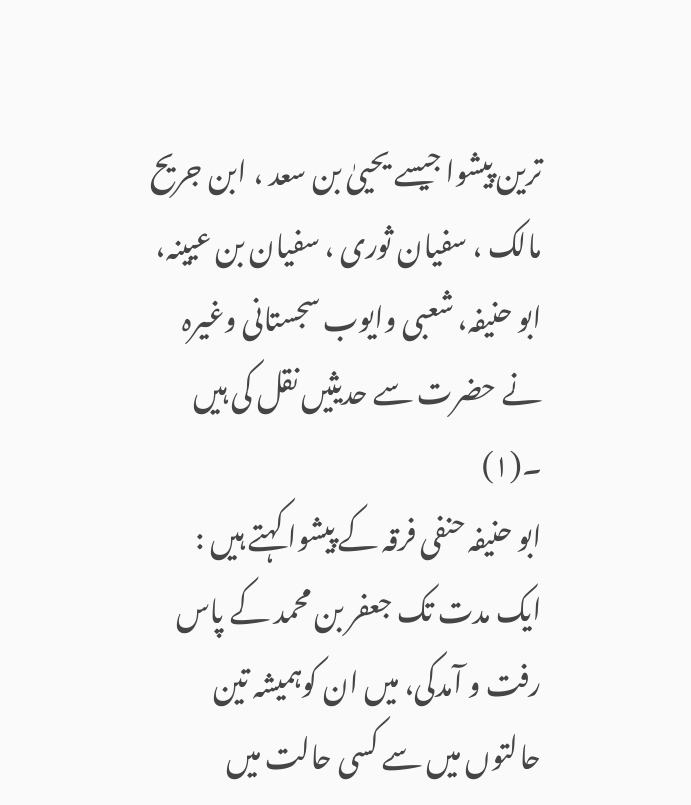ترین پیشوا جیسے یحییٰ بن سعد ، ابن جریح مالک ، سفیان ثوری ، سفیان بن عیینہ، ابو حنیفہ، شعبی وایوب سجستانی وغیرہ نے حضرت سے حدیثیں نقل کی ہیں ۔(١)
ابو حنیفہ حنفی فرقہ کے پیشوا کہتے ہیں : ایک مدت تک جعفر بن محمد کے پاس رفت و آمدکی، میں ان کوہمیشہ تین حالتوں میں سے کسی حالت میں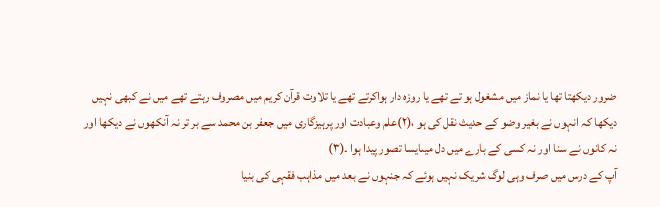ضرور دیکھتا تھا یا نماز میں مشغول ہو تے تھے یا روزہ دار ہواکرتے تھے یا تلاوت قرآن کریم میں مصروف رہتے تھے میں نے کبھی نہیں دیکھا کہ انہوں نے بغیر وضو کے حدیث نقل کی ہو ،(٢)علم وعبادت اور پرہیزگاری میں جعفر بن محمد سے بر تر نہ آنکھوں نے دیکھا اور نہ کانوں نے سنا اور نہ کسی کے بارے میں دل میںایسا تصور پیدا ہوا ۔(٣)
آپ کے درس میں صرف وہی لوگ شریک نہیں ہوئے کہ جنہوں نے بعد میں مذاہب فقہی کی بنیا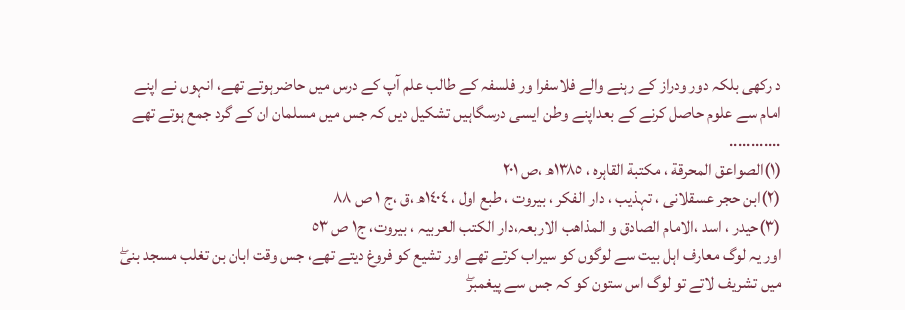د رکھی بلکہ دور ودراز کے رہنے والے فلاسفرا ور فلسفہ کے طالب علم آپ کے درس میں حاضرہوتے تھے، انہوں نے اپنے امام سے علوم حاصل کرنے کے بعداپنے وطن ایسی درسگاہیں تشکیل دیں کہ جس میں مسلمان ان کے گرد جمع ہوتے تھے
............
(١)الصواعق المحرقة ، مکتبة القاہرہ ، ١٣٨٥ھ ،ص ٢٠١
(٢)ابن حجر عسقلانی ، تہذیب ، دار الفکر ، بیروت ، طبع اول ، ١٤٠٤ھ ،ق ،ج ١ ص ٨٨
(٣)حیدر ، اسد ،الامام الصادق و المذاھب الاربعہ،دار الکتب العربیہ ، بیروت، ج١ ص ٥٣
اور یہ لوگ معارف اہل بیت سے لوگوں کو سیراب کرتے تھے اور تشیع کو فروغ دیتے تھے، جس وقت ابان بن تغلب مسجد بنیۖ میں تشریف لاتے تو لوگ اس ستون کو کہ جس سے پیغمبرۖ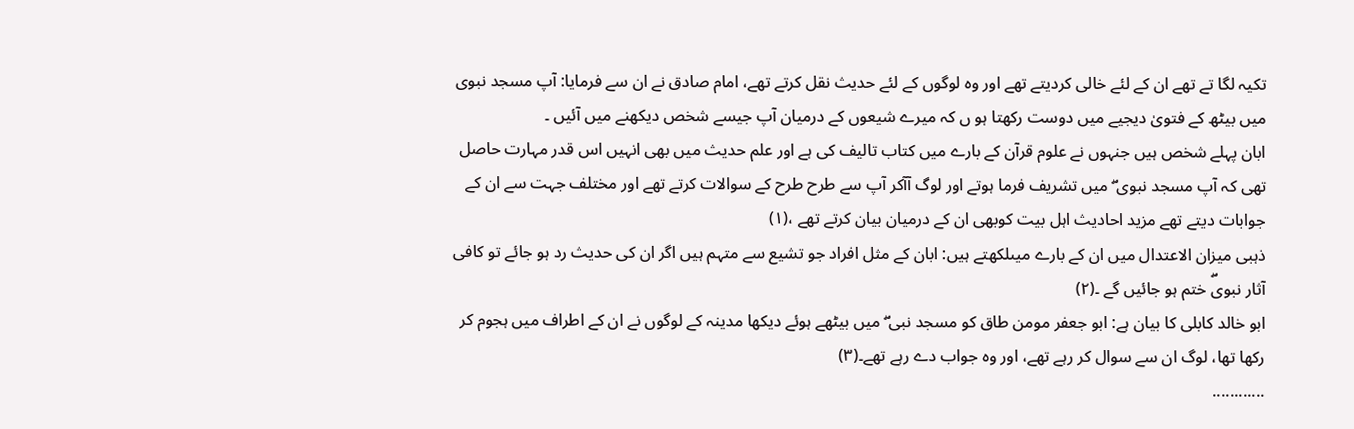تکیہ لگا تے تھے ان کے لئے خالی کردیتے تھے اور وہ لوگوں کے لئے حدیث نقل کرتے تھے، امام صادق نے ان سے فرمایا: آپ مسجد نبوی میں بیٹھ کے فتویٰ دیجیے میں دوست رکھتا ہو ں کہ میرے شیعوں کے درمیان آپ جیسے شخص دیکھنے میں آئیں ۔
ابان پہلے شخص ہیں جنہوں نے علوم قرآن کے بارے میں کتاب تالیف کی ہے اور علم حدیث میں بھی انہیں اس قدر مہارت حاصل تھی کہ آپ مسجد نبوی ۖ میں تشریف فرما ہوتے اور لوگ آآکر آپ سے طرح طرح کے سوالات کرتے تھے اور مختلف جہت سے ان کے جوابات دیتے تھے مزید احادیث اہل بیت کوبھی ان کے درمیان بیان کرتے تھے ،(١)
ذہبی میزان الاعتدال میں ان کے بارے میںلکھتے ہیں: ابان کے مثل افراد جو تشیع سے متہم ہیں اگر ان کی حدیث رد ہو جائے تو کافی آثار نبویۖ ختم ہو جائیں گے ۔(٢)
ابو خالد کابلی کا بیان ہے: ابو جعفر مومن طاق کو مسجد نبی ۖ میں بیٹھے ہوئے دیکھا مدینہ کے لوگوں نے ان کے اطراف میں ہجوم کر رکھا تھا، لوگ ان سے سوال کر رہے تھے، اور وہ جواب دے رہے تھے۔(٣)
............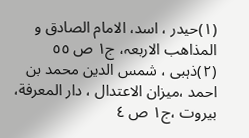(١)حیدر ، اسد، الامام الصادق و المذاھب الاربعہ، ج١ ص ٥٥
(٢)ذہبی ، شمس الدین محمد بن احمد ،میزان الاعتدال ، دار المعرفة، بیروت ،ج١ ص ٤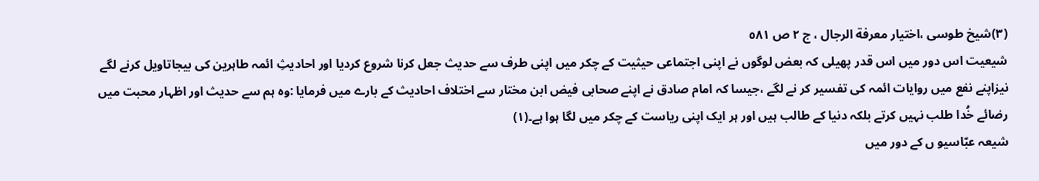(٣)شیخ طوسی ،اختیار معرفة الرجال ، ج ٢ ص ٥٨١
شیعیت اس دور میں اس قدر پھیلی کہ بعض لوگوں نے اپنی اجتماعی حیثیت کے چکر میں اپنی طرف سے حدیث جعل کرنا شروع کردیا اور احادیثِ ائمہ طاہرین کی بیجاتاویل کرنے لگے نیزاپنے نفع میں روایات ائمہ کی تفسیر کر نے لگے ،جیسا کہ امام صادق نے اپنے صحابی فیض ابن مختار سے اختلاف احادیث کے بارے میں فرمایا :وہ ہم سے حدیث اور اظہار محبت میں رضائے خُدا طلب نہیں کرتے بلکہ دنیا کے طالب ہیں اور ہر ایک اپنی ریاست کے چکر میں لگا ہوا ہے۔(١)
شیعہ عبّاسیو ں کے دور میں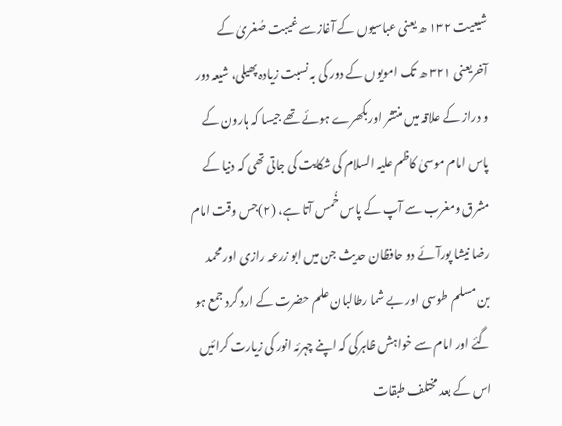شیعیت ١٣٢ ھ یعنی عباسیوں کے آغازسے غیبت صُغریٰ کے آخریعنی ٣٢١ ھ تک امویوں کے دور کی بہ نسبت زیادہ پھیلی، شیعہ دور و دراز کے علاقہ میں منتشر اوربکھرے ہوئے تھے جیسا کہ ہارون کے پاس امام موسیٰ کاظم علیہ السلام کی شکایت کی جاتی تھی کہ دنیا کے مشرق ومغرب سے آپ کے پاس خُمس آتا ہے، (٢)جس وقت امام رضا نیشا پورآئے دو حافظان حدیث جن میں ابو زرعہ رازی اور محمد بن مسلم طوسی اور بے شما رطالبان علم حضرت کے ارد گرد جمع ہو گئے اور امام سے خواہش ظاہرکی کہ اپنے چہرئہ انور کی زیارت کرائیں اس کے بعد مختلف طبقات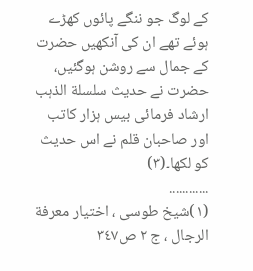کے لوگ جو ننگے پائوں کھڑے ہوئے تھے ان کی آنکھیں حضرت کے جمال سے روشن ہوگئیں، حضرت نے حدیث سلسلة الذہب ارشاد فرمائی بیس ہزار کاتب اور صاحبان قلم نے اس حدیث کو لکھا۔(٣)
............
(١)شیخ طوسی ، اختیار معرفة الرجال ، ج ٢ ص٣٤٧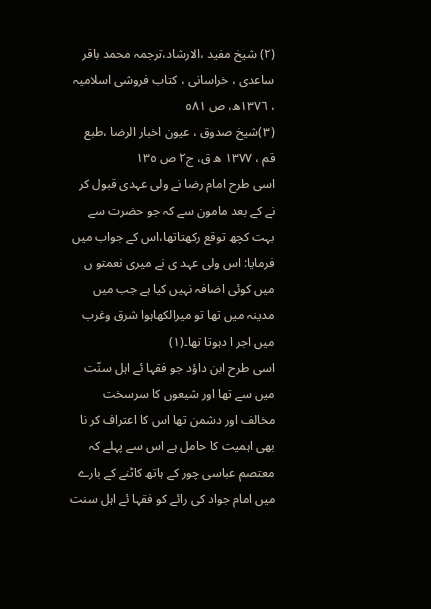(٢) شیخ مفید ،الارشاد،ترجمہ محمد باقر ساعدی ، خراسانی ، کتاب فروشی اسلامیہ ، ١٣٧٦ھ، ص ٥٨١
(٣)شیخ صدوق ، عیون اخبار الرضا ،طبع قم ، ١٣٧٧ ھ ق، ج٢ ص ١٣٥
اسی طرح امام رضا نے ولی عہدی قبول کر نے کے بعد مامون سے کہ جو حضرت سے بہت کچھ توقع رکھتاتھا،اس کے جواب میں فرمایا: اس ولی عہد ی نے میری نعمتو ں میں کوئی اضافہ نہیں کیا ہے جب میں مدینہ میں تھا تو میرالکھاہوا شرق وغرب میں اجر ا دہوتا تھا۔(١)
اسی طرح ابن داؤد جو فقہا ئے اہل سنّت میں سے تھا اور شیعوں کا سرسخت مخالف اور دشمن تھا اس کا اعتراف کر نا بھی اہمیت کا حامل ہے اس سے پہلے کہ معتصم عباسی چور کے ہاتھ کاٹنے کے بارے میں امام جواد کی رائے کو فقہا ئے اہل سنت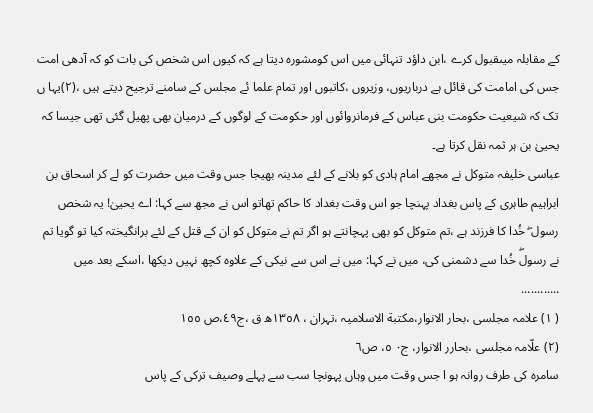کے مقابلہ میںقبول کرے ،ابن داؤد تنہائی میں اس کومشورہ دیتا ہے کہ کیوں اس شخص کی بات کو کہ آدھی امت جس کی امامت کی قائل ہے درباریوں، وزیروں ،کاتبوں اور تمام علما ئے مجلس کے سامنے ترجیح دیتے ہیں ،(٢)یہا ں تک کہ شیعیت حکومت بنی عباس کے فرمانروائوں اور حکومت کے لوگوں کے درمیان بھی پھیل گئی تھی جیسا کہ یحییٰ بن ہر ثمہ نقل کرتا ہے۔
عباسی خلیفہ متوکل نے مجھے امام ہادی کو بلانے کے لئے مدینہ بھیجا جس وقت میں حضرت کو لے کر اسحاق بن ابراہیم طاہری کے پاس بغداد پہنچا جو اس وقت بغداد کا حاکم تھاتو اس نے مجھ سے کہا: اے یحییٰ! یہ شخص رسول ۖ خُدا کا فرزند ہے ،تم متوکل کو بھی پہچانتے ہو اگر تم نے متوکل کو ان کے قتل کے لئے برانگیختہ کیا تو گویا تم نے رسولۖ خُدا سے دشمنی کی، میں نے کہا: میں نے اس سے نیکی کے علاوہ کچھ نہیں دیکھا ،اسکے بعد میں
............
( ١) علامہ مجلسی ،بحار الانوار،مکتبة الاسلامیہ ،تہران ، ١٣٥٨ھ ق ،ج٤٩،ص ١٥٥
(٢) علّامہ مجلسی ،بحارر الانوار، ج٠ ٥، ص٦
سامرہ کی طرف روانہ ہو ا جس وقت میں وہاں پہونچا سب سے پہلے وصیف ترکی کے پاس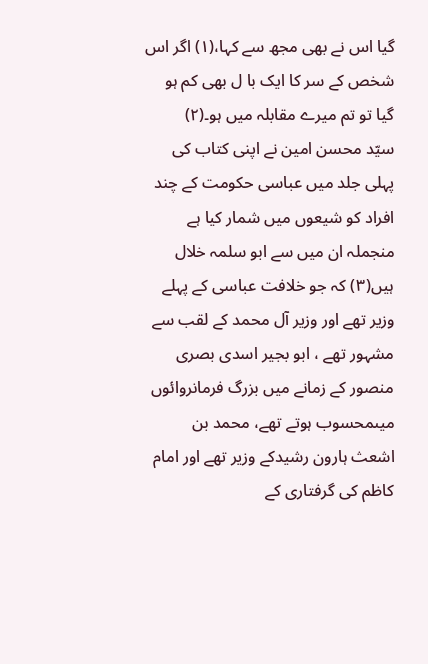گیا اس نے بھی مجھ سے کہا،(١) اگر اس شخص کے سر کا ایک با ل بھی کم ہو گیا تو تم میرے مقابلہ میں ہو۔(٢)
سیّد محسن امین نے اپنی کتاب کی پہلی جلد میں عباسی حکومت کے چند افراد کو شیعوں میں شمار کیا ہے منجملہ ان میں سے ابو سلمہ خلال ہیں(٣) کہ جو خلافت عباسی کے پہلے وزیر تھے اور وزیر آل محمد کے لقب سے مشہور تھے ، ابو بجیر اسدی بصری منصور کے زمانے میں بزرگ فرمانروائوں میںمحسوب ہوتے تھے، محمد بن اشعث ہارون رشیدکے وزیر تھے اور امام کاظم کی گرفتاری کے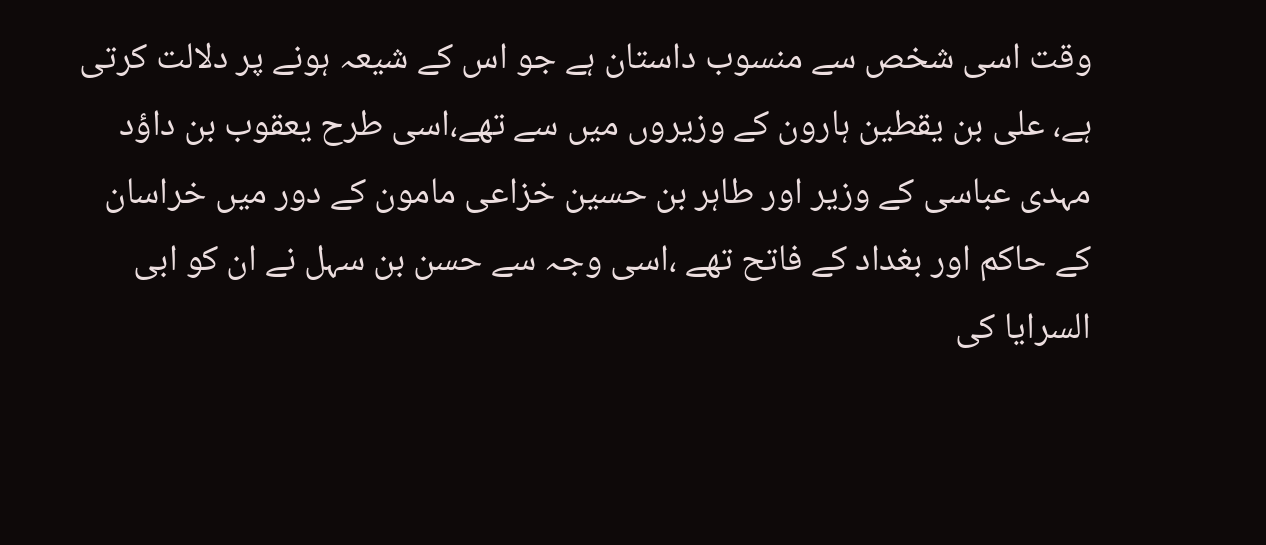وقت اسی شخص سے منسوب داستان ہے جو اس کے شیعہ ہونے پر دلالت کرتی ہے، علی بن یقطین ہارون کے وزیروں میں سے تھے،اسی طرح یعقوب بن داؤد مہدی عباسی کے وزیر اور طاہر بن حسین خزاعی مامون کے دور میں خراسان کے حاکم اور بغداد کے فاتح تھے ،اسی وجہ سے حسن بن سہل نے ان کو ابی السرایا کی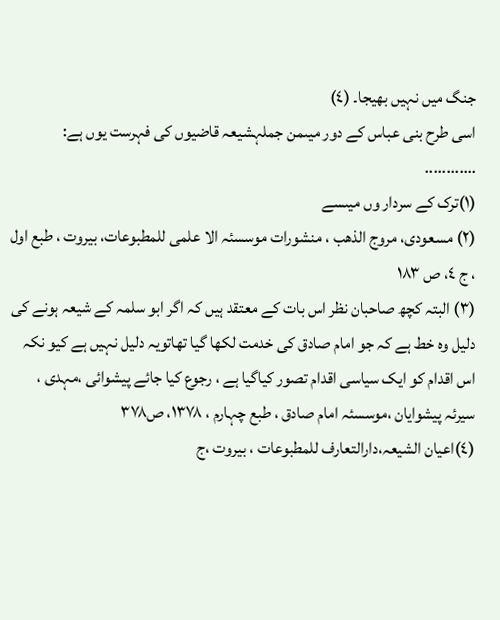جنگ میں نہیں بھیجا۔ (٤)
اسی طرح بنی عباس کے دور میںمن جملہشیعہ قاضیوں کی فہرست یوں ہے:
............
(١)ترک کے سردار وں میںسے
(٢) مسعودی، مروج الذھب ، منشورات موسسئہ الا علمی للمطبوعات، بیروت ، طبع اول ، ج ٤، ص ١٨٣
(٣) البتہ کچھ صاحبان نظر اس بات کے معتقد ہیں کہ اگر ابو سلمہ کے شیعہ ہونے کی دلیل وہ خط ہے کہ جو امام صادق کی خدمت لکھا گیا تھاتویہ دلیل نہیں ہے کیو نکہ اس اقدام کو ایک سیاسی اقدام تصور کیاگیا ہے ، رجوع کیا جائے پیشوائی ،مہدی ، سیرئہ پیشوایان ،موسسئہ امام صادق ، طبع چہارم ، ١٣٧٨، ص٣٧٨
(٤)اعیان الشیعہ،دارالتعارف للمطبوعات ، بیروت ،ج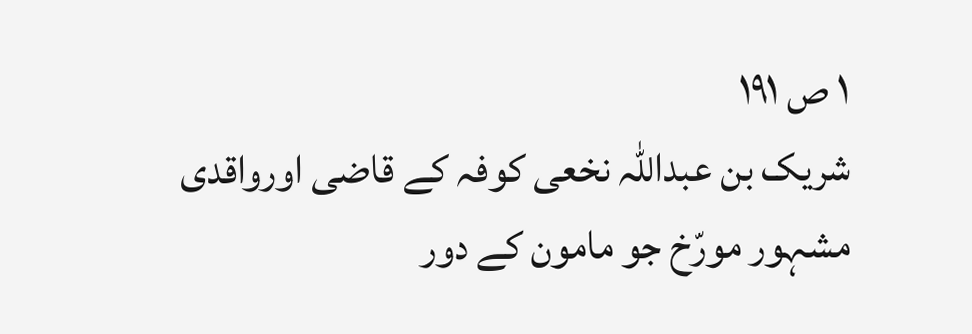١ ص ١٩١
شریک بن عبداللہ نخعی کوفہ کے قاضی اورواقدی مشہور مورّخ جو مامون کے دور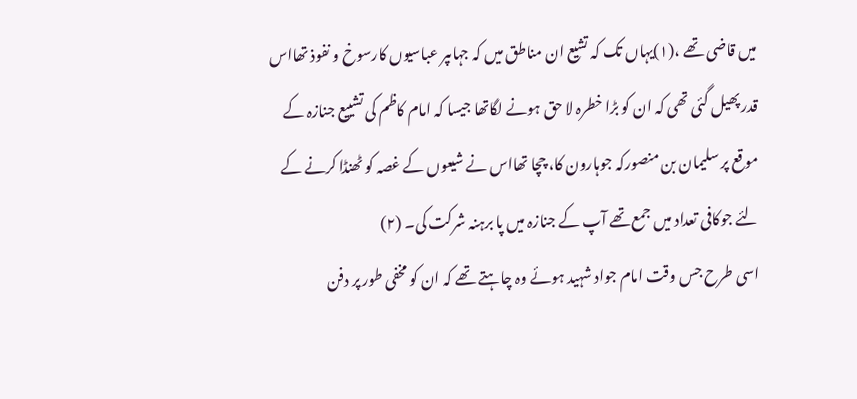میں قاضی تھے ،(١)یہاں تک کہ تشیع ان مناطق میں کہ جہاںپر عباسیوں کارسوخ و نفوذ تھااس قدر پھیل گئی تھی کہ ان کو بڑا خطرہ لا حق ہونے لگاتھا جیسا کہ امام کاظم کی تشییع جنازہ کے موقع پر سلیمان بن منصورکہ جوہارون کا، چچا تھااس نے شیعوں کے غصہ کو ٹھنڈا کرنے کے لئے جوکافی تعداد میں جمع تھے آپ کے جنازہ میں پا برہنہ شرکت کی۔ (٢)
اسی طرح جس وقت امام جواد شہید ہوئے وہ چاہتے تھے کہ ان کو مخفی طور پر دفن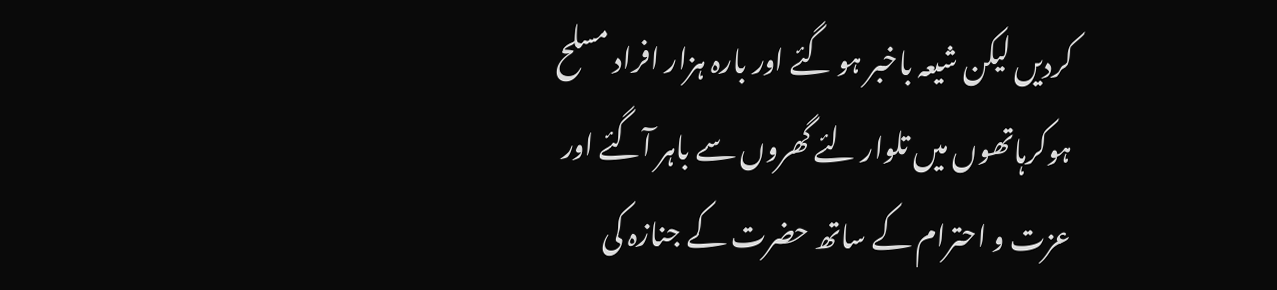کردیں لیکن شیعہ باخبر ہو گئے اور بارہ ہزار افراد مسلح ہوکرہاتھوں میں تلوار لئے گھروں سے باہر آگئے اور عزت و احترام کے ساتھ حضرت کے جنازہ کی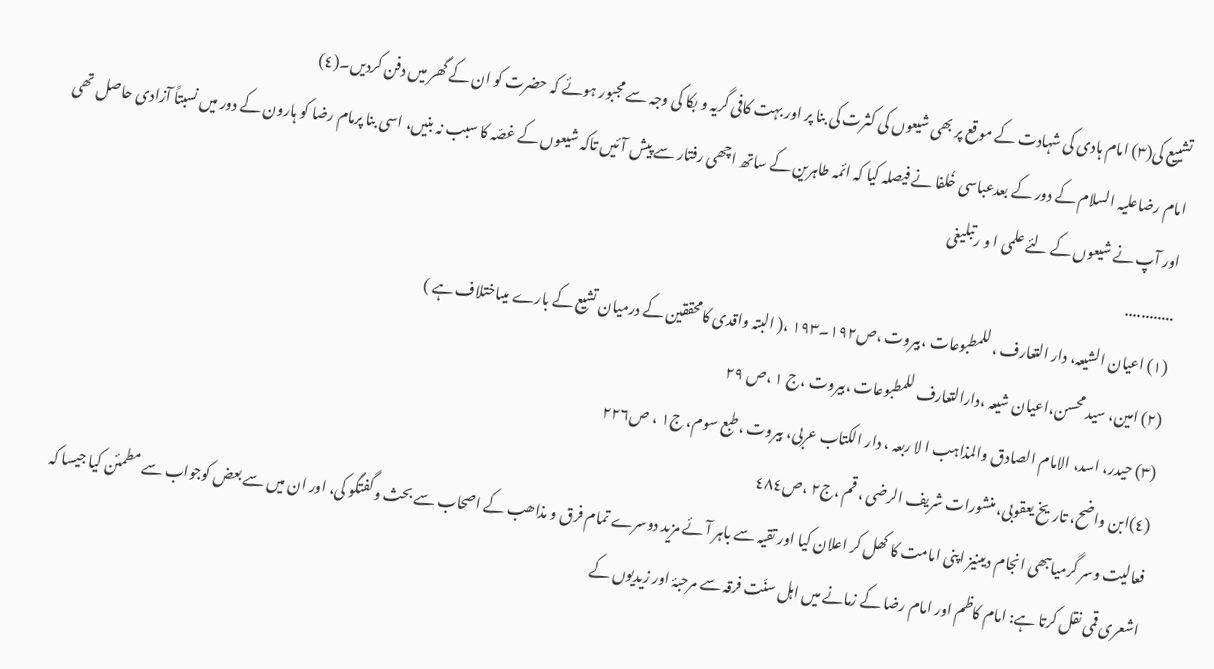تشییع کی(٣) امام ہادی کی شہادت کے موقع پر بھی شیعوں کی کثرت کی بنا پر اور بہت کافی گریہ و بکا کی وجہ سے مجبور ہوئے کہ حضرت کو ان کے گھر میں دفن کردیں۔(٤)
امام رضاعلیہ السلام کے دور کے بعدعباسی خُلفا نے فیصلہ کیا کہ ائمہ طاہرین کے ساتھ اچھی رفتار سے پیش آئیں تاکہ شیعوں کے غصّہ کا سبب نہ بنیں، اسی بنا پرمام رضا کو ہارون کے دور میں نسبتاً آزادی حاصل تھی اور آپ نے شیعوں کے لئے علمی ا و رتبلیغی
............
(١) اعیان الشیعہ، دار التعارف ، للمطبوعات ،بیروت ،ص١٩٢۔١٩٣ ،( البتہ واقدی کامحققین کے درمیان تشیع کے بارے میںاختلاف ہے )
(٢) امین، سید محسن،اعیان شیعہ ،دارالتعارف للمطبوعات ،بیروت ،ج ١ ،ص ٢٩
(٣) حیدر، اسد، الامام الصادق والمذاہب ا لا ربعہ ، دار الکتاب عربی، بیروت ،طبع سوم، ج١ ، ص٢٢٦
(٤)ابن واضح، تاریخ یعقوبی، منشورات شریف الرضی ، قم ،ج٢ ،ص٤٨٤
فعالیت وسر گرمیاںبھی انجام دیںنیز اپنی امامت کا کھل کر اعلان کیا اور تقیہ سے باہر آئے مزید دوسرے تمام فرق و مذاھب کے اصحاب سے بحث وگفتگو کی، اور ان میں سے بعض کوجواب سے مطمئن کیا جیسا کہ اشعری قمی نقل کرتا ہے: امام کاظم اور امام رضا کے زمانے میں اہل سنّت فرقہ سے مرحبۂ اور زیدیوں کے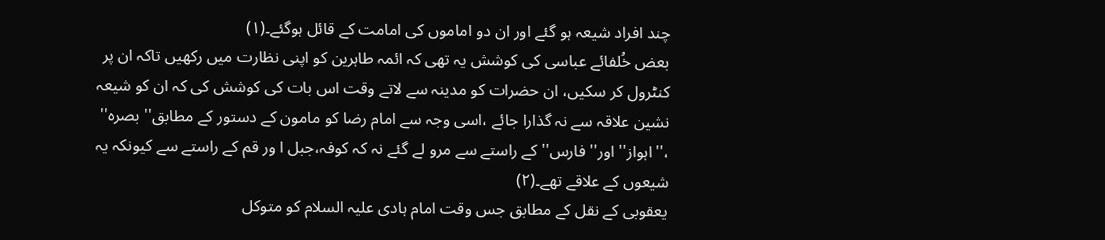چند افراد شیعہ ہو گئے اور ان دو اماموں کی امامت کے قائل ہوگئے۔(١)
بعض خُلفائے عباسی کی کوشش یہ تھی کہ ائمہ طاہرین کو اپنی نظارت میں رکھیں تاکہ ان پر کنٹرول کر سکیں، ان حضرات کو مدینہ سے لاتے وقت اس بات کی کوشش کی کہ ان کو شیعہ نشین علاقہ سے نہ گذارا جائے ،اسی وجہ سے امام رضا کو مامون کے دستور کے مطابق'' بصرہ'' ،''اہواز'' اور'' فارس'' کے راستے سے مرو لے گئے نہ کہ کوفہ،جبل ا ور قم کے راستے سے کیونکہ یہ شیعوں کے علاقے تھے۔(٢)
یعقوبی کے نقل کے مطابق جس وقت امام ہادی علیہ السلام کو متوکل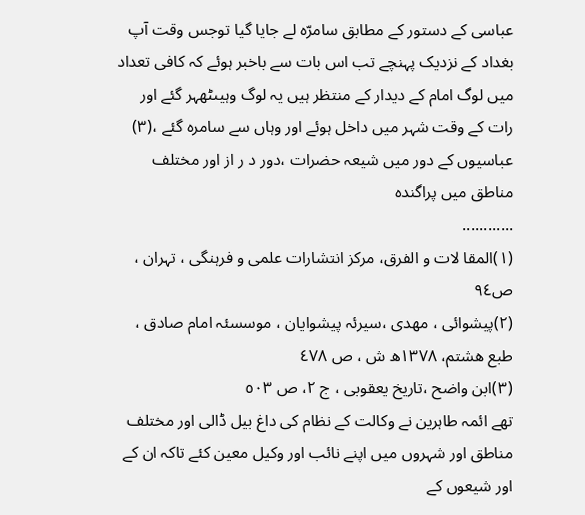عباسی کے دستور کے مطابق سامرّہ لے جایا گیا توجس وقت آپ بغداد کے نزدیک پہنچے تب اس بات سے باخبر ہوئے کہ کافی تعداد میں لوگ امام کے دیدار کے منتظر ہیں یہ لوگ وہیںٹھہر گئے اور رات کے وقت شہر میں داخل ہوئے اور وہاں سے سامرہ گئے ،(٣)
عباسیوں کے دور میں شیعہ حضرات ،دور د ر از اور مختلف مناطق میں پراگندہ
............
(١)المقا لات و الفرق، مرکز انتشارات علمی و فرہنگی ، تہران ، ص٩٤
(٢)پیشوائی ، مھدی ،سیرئہ پیشوایان ، موسسئہ امام صادق ، طبع ھشتم، ١٣٧٨ھ ش ، ص ٤٧٨
(٣)ابن واضح ،تاریخ یعقوبی ، ج ٢، ص ٥٠٣
تھے ائمہ طاہرین نے وکالت کے نظام کی داغ بیل ڈالی اور مختلف مناطق اور شہروں میں اپنے نائب اور وکیل معین کئے تاکہ ان کے اور شیعوں کے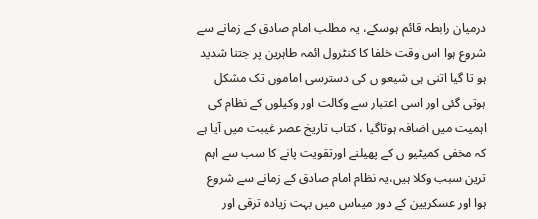درمیان رابطہ قائم ہوسکے، یہ مطلب امام صادق کے زمانے سے شروع ہوا اس وقت خلفا کا کنٹرول ائمہ طاہرین پر جتنا شدید ہو تا گیا اتنی ہی شیعو ں کی دسترسی اماموں تک مشکل ہوتی گئی اور اسی اعتبار سے وکالت اور وکیلوں کے نظام کی اہمیت میں اضافہ ہوتاگیا ، کتاب تاریخ عصر غیبت میں آیا ہے کہ مخفی کمیٹیو ں کے پھیلنے اورتقویت پانے کا سب سے اہم ترین سبب وکلا ہیں،یہ نظام امام صادق کے زمانے سے شروع ہوا اور عسکریین کے دور میںاس میں بہت زیادہ ترقی اور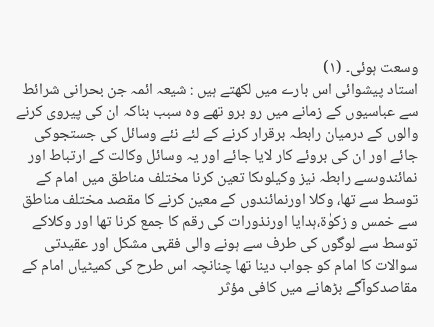وسعت ہوئی۔ (١)
استاد پیشوائی اس بارے میں لکھتے ہیں : شیعہ ائمہ جن بحرانی شرائط سے عباسیوں کے زمانے میں رو برو تھے وہ سبب بناکہ ان کی پیروی کرنے والوں کے درمیان رابطہ برقرار کرنے کے لئے نئے وسائل کی جستجوکی جائے اور ان کی بروئے کار لایا جائے اور یہ وسائل وکالت کے ارتباط اور نمائندوںسے رابطہ نیز وکیلوںکا تعین کرنا مختلف مناطق میں امام کے توسط سے تھا، وکلا اورنمائندوں کے معین کرنے کا مقصد مختلف مناطق سے خمس و زکوٰة،ہدایا اورنذورات کی رقم کا جمع کرنا تھا اور وکلاکے توسط سے لوگوں کی طرف سے ہونے والی فقہی مشکل اور عقیدتی سوالات کا امام کو جواب دینا تھا چنانچہ اس طرح کی کمیٹیاں امام کے مقاصدکوآگے بڑھانے میں کافی مؤثر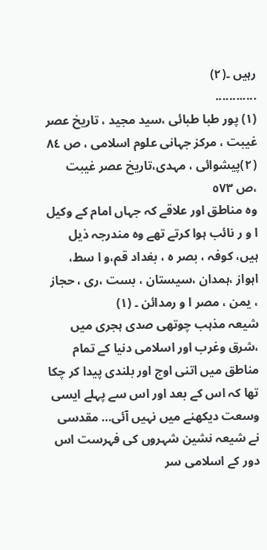رہیں ۔(٢)
............
(١) پور طبا طبائی ،سید مجید ، تاریخ عصر غیبت ، مرکز جہانی علوم اسلامی ، ص ٨٤
(٢)پیشوائی ، مہدی،تاریخ عصر غیبت ،ص ٥٧٣
وہ مناطق اور علاقے کہ جہاں امام کے وکیل ا و ر نائب ہوا کرتے تھے وہ مندرجہ ذیل ہیں، کوفہ ، بصر ہ ، بغداد قم،و ا سط، اہواز ،ہمدان ،سیستان ، بست ،ری ، حجاز ، یمن ، مصر ا و رمدائن ۔ (١)
شیعہ مذہب چوتھی صدی ہجری میں ،شرق وغرب اور اسلامی دنیا کے تمام مناطق میں اتنی اوج اور بلندی پیدا کر چکا تھا کہ اس کے بعد اور اس سے پہلے ایسی وسعت دیکھنے میں نہیں آئی… مقدسی نے شیعہ نشین شہروں کی فہرست اس دور کے اسلامی سر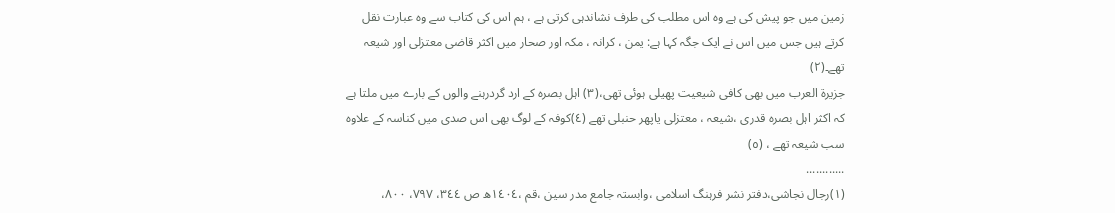زمین میں جو پیش کی ہے وہ اس مطلب کی طرف نشاندہی کرتی ہے ، ہم اس کی کتاب سے وہ عبارت نقل کرتے ہیں جس میں اس نے ایک جگہ کہا ہے: یمن ، کرانہ ، مکہ اور صحار میں اکثر قاضی معتزلی اور شیعہ تھے۔(٢)
جزیرة العرب میں بھی کافی شیعیت پھیلی ہوئی تھی،(٣) اہل بصرہ کے ارد گردرہنے والوں کے بارے میں ملتا ہے کہ اکثر اہل بصرہ قدری ،شیعہ ، معتزلی یاپھر حنبلی تھے (٤)کوفہ کے لوگ بھی اس صدی میں کناسہ کے علاوہ سب شیعہ تھے ، (٥)
............
(١)رجال نجاشی،دفتر نشر فرہنگ اسلامی ،وابستہ جامع مدر سین ،قم ،١٤٠٤ھ ص ٣٤٤، ٧٩٧، ٨٠٠،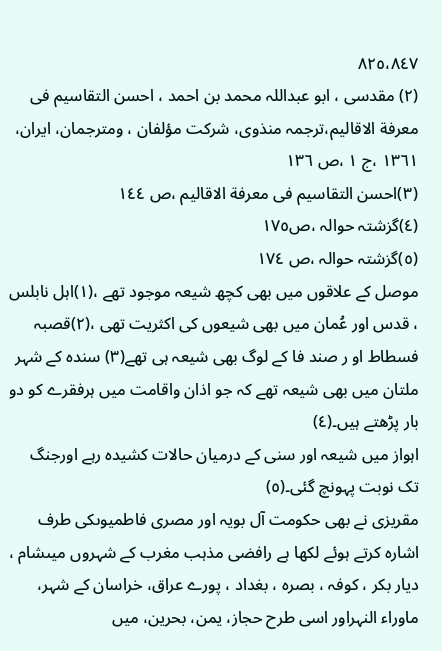٨٢٥،٨٤٧
(٢) مقدسی ، ابو عبداللہ محمد بن احمد ، احسن التقاسیم فی معرفة الاقالیم،ترجمہ منذوی، شرکت مؤلفان ، ومترجمان، ایران، ١٣٦١ ،ج ١ ،ص ١٣٦
(٣)احسن التقاسیم فی معرفة الاقالیم ،ص ١٤٤
(٤)گزشتہ حوالہ ،ص١٧٥
(٥)گزشتہ حوالہ ،ص ١٧٤
موصل کے علاقوں میں بھی کچھ شیعہ موجود تھے ،(١)اہل نابلس ، قدس اور عُمان میں بھی شیعوں کی اکثریت تھی ،(٢)قصبہ فسطاط او ر صند فا کے لوگ بھی شیعہ ہی تھے(٣) سندہ کے شہر ملتان میں بھی شیعہ تھے کہ جو اذان واقامت میں ہرفقرے کو دو بار پڑھتے ہیں۔(٤)
اہواز میں شیعہ اور سنی کے درمیان حالات کشیدہ رہے اورجنگ تک نوبت پہونچ گئی۔(٥)
مقریزی نے بھی حکومت آل بویہ اور مصری فاطمیوںکی طرف اشارہ کرتے ہوئے لکھا ہے رافضی مذہب مغرب کے شہروں میںشام ، دیار بکر ، کوفہ ، بصرہ ، بغداد ، پورے عراق، خراسان کے شہر، ماوراء النہراور اسی طرح حجاز، یمن، بحرین، میں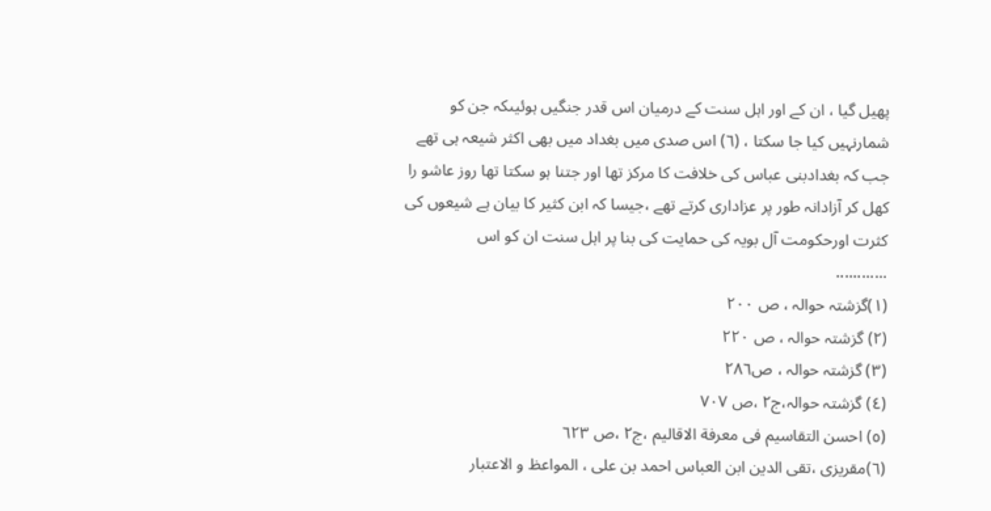پھیل گیا ، ان کے اور اہل سنت کے درمیان اس قدر جنگیں ہوئیںکہ جن کو شمارنہیں کیا جا سکتا ، (٦) اس صدی میں بغداد میں بھی اکثر شیعہ ہی تھے جب کہ بغدادبنی عباس کی خلافت کا مرکز تھا اور جتنا ہو سکتا تھا روز عاشو را کھل کر آزادانہ طور پر عزاداری کرتے تھے ،جیسا کہ ابن کثیر کا بیان ہے شیعوں کی کثرت اورحکومت آل بویہ کی حمایت کی بنا پر اہل سنت ان کو اس
............
(١)گزشتہ حوالہ ، ص ٢٠٠
(٢) گزشتہ حوالہ ، ص ٢٢٠
(٣) گزشتہ حوالہ ، ص٢٨٦
(٤) گزشتہ حوالہ،ج٢ ،ص ٧٠٧
(٥) احسن التقاسیم فی معرفة الاقالیم ،ج٢ ،ص ٦٢٣
(٦)مقریزی ،تقی الدین ابن العباس احمد بن علی ، المواعظ و الاعتبار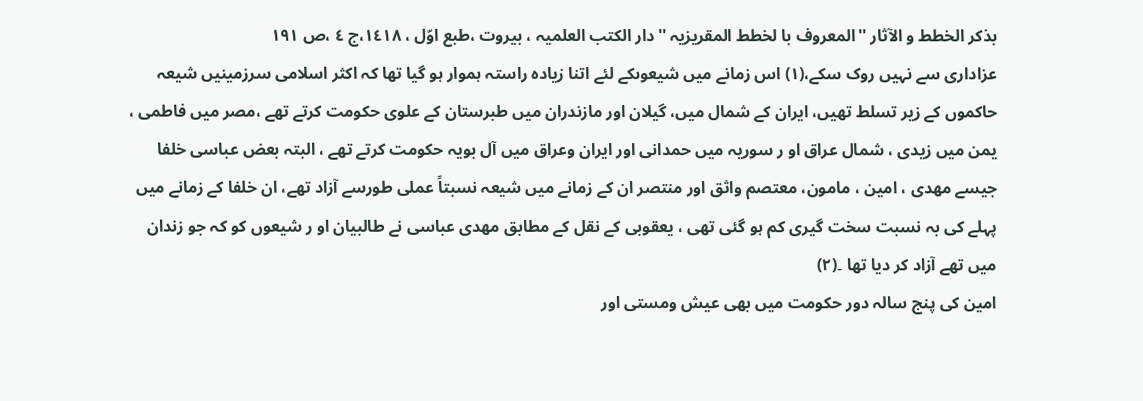بذکر الخطط و الآثار ''المعروف با لخطط المقریزیہ ''دار الکتب العلمیہ ، بیروت ،طبع اوّل ، ١٤١٨،ج ٤ ،ص ١٩١
عزاداری سے نہیں روک سکے،(١) اس زمانے میں شیعوںکے لئے اتنا زیادہ راستہ ہموار ہو گیا تھا کہ اکثر اسلامی سرزمینیں شیعہ حاکموں کے زیر تسلط تھیں، ایران کے شمال میں، گیلان اور مازندران میں طبرستان کے علوی حکومت کرتے تھے ،مصر میں فاطمی ، یمن میں زیدی ، شمال عراق او ر سوریہ میں حمدانی اور ایران وعراق میں آل بویہ حکومت کرتے تھے ، البتہ بعض عباسی خلفا جیسے مھدی ، امین ، مامون، معتصم واثق اور منتصر ان کے زمانے میں شیعہ نسبتاً عملی طورسے آزاد تھے، ان خلفا کے زمانے میں پہلے کی بہ نسبت سخت گیری کم ہو گئی تھی ، یعقوبی کے نقل کے مطابق مھدی عباسی نے طالبیان او ر شیعوں کو کہ جو زندان میں تھے آزاد کر دیا تھا ۔(٢)
امین کی پنج سالہ دور حکومت میں بھی عیش ومستی اور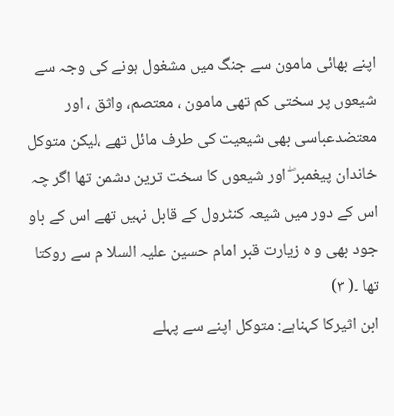اپنے بھائی مامون سے جنگ میں مشغول ہونے کی وجہ سے شیعوں پر سختی کم تھی مامون ، معتصم، واثق ، اور معتضدعباسی بھی شیعیت کی طرف مائل تھے ،لیکن متوکل خاندان پیغمبر ۖ اور شیعوں کا سخت ترین دشمن تھا اگر چہ اس کے دور میں شیعہ کنٹرول کے قابل نہیں تھے اس کے باو جود بھی و ہ زیارت قبر امام حسین علیہ السلا م سے روکتا تھا ۔( ٣)
ابن اثیرکا کہناہے: متوکل اپنے سے پہلے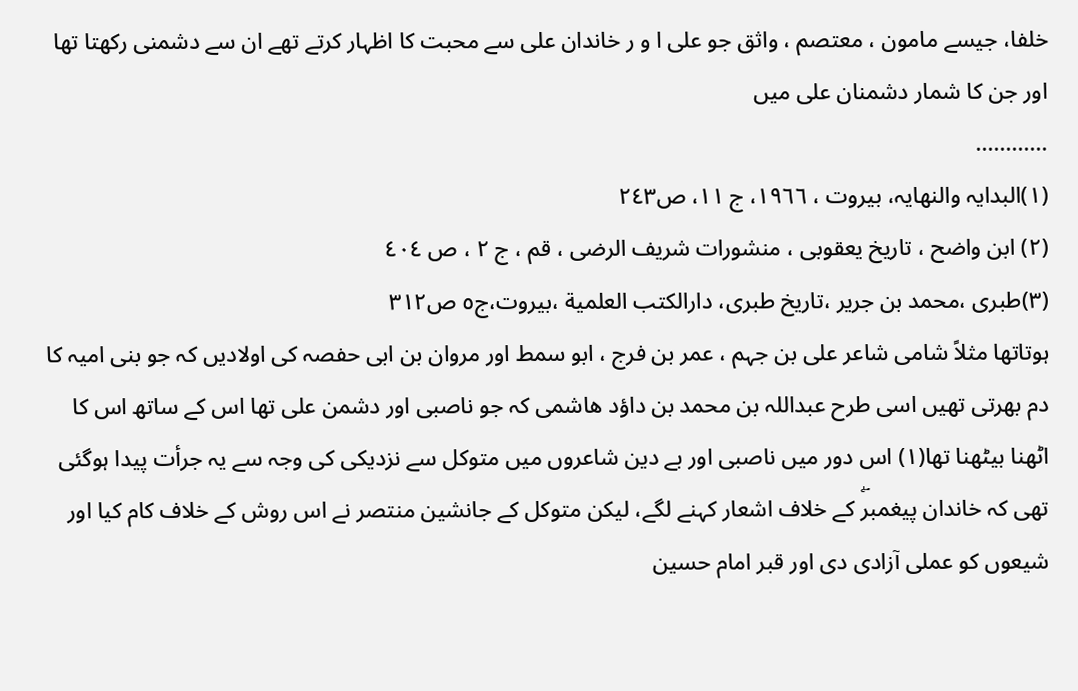خلفا، جیسے مامون ، معتصم ، واثق جو علی ا و ر خاندان علی سے محبت کا اظہار کرتے تھے ان سے دشمنی رکھتا تھا اور جن کا شمار دشمنان علی میں
............
(١)البدایہ والنھایہ، بیروت ، ١٩٦٦، ج ١١، ص٢٤٣
(٢) ابن واضح ، تاریخ یعقوبی ، منشورات شریف الرضی ، قم ، ج ٢ ، ص ٤٠٤
(٣)طبری ،محمد بن جریر ،تاریخ طبری، دارالکتب العلمیة ،بیروت،ج٥ ص٣١٢
ہوتاتھا مثلاً شامی شاعر علی بن جہم ، عمر بن فرج ، ابو سمط اور مروان بن ابی حفصہ کی اولادیں کہ جو بنی امیہ کا دم بھرتی تھیں اسی طرح عبداللہ بن محمد بن داؤد ھاشمی کہ جو ناصبی اور دشمن علی تھا اس کے ساتھ اس کا اٹھنا بیٹھنا تھا(١) اس دور میں ناصبی اور بے دین شاعروں میں متوکل سے نزدیکی کی وجہ سے یہ جرأت پیدا ہوگئی تھی کہ خاندان پیغمبرۖ کے خلاف اشعار کہنے لگے، لیکن متوکل کے جانشین منتصر نے اس روش کے خلاف کام کیا اور شیعوں کو عملی آزادی دی اور قبر امام حسین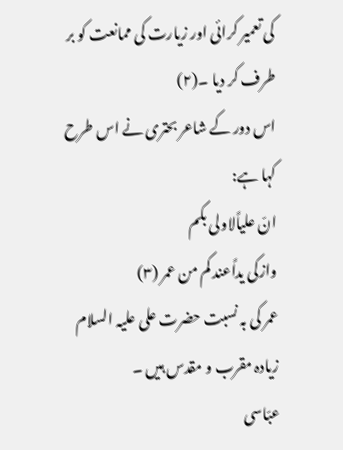کی تعمیر کرائی اور زیارت کی ممانعت کو بر طرف کر دیا ۔(٢)
اس دور کے شاعر بحتری نے اس طرح کہا ہے:
انّ علیاًلاولی بکم
وازکی یداًعند کم من عمر (٣)
عمر کی بہ نسبت حضرت علی علیہ السلام زیادہ مقرب و مقدس ہیں ۔
عبّاسی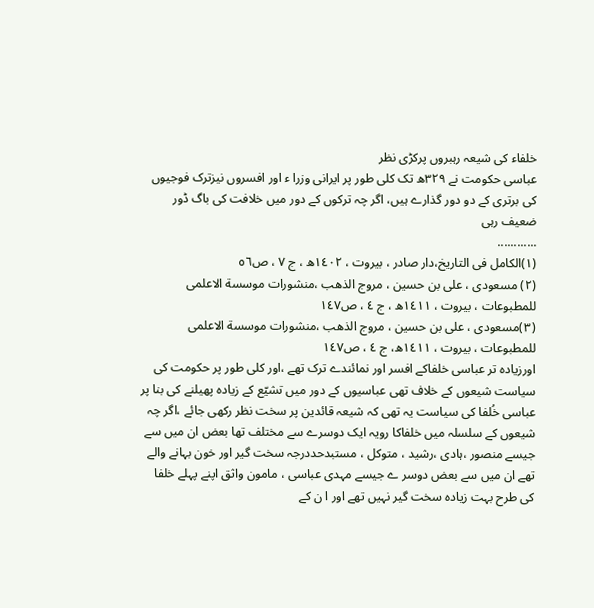خلفاء کی شیعہ رہبروں پرکڑی نظر
عباسی حکومت نے ٣٢٩ھ تک کلی طور پر ایرانی وزرا ء اور افسروں نیزترک فوجیوں کی برتری کے دو دور گذارے ہیں، اگر چہ ترکوں کے دور میں خلافت کی باگ ڈور ضعیف رہی
............
(١)الکامل فی التاریخ،دار صادر ، بیروت ، ١٤٠٢ھ ، ج ٧ ، ص٥٦
(٢) مسعودی ، علی بن حسین ، مروج الذھب ،منشورات موسسة الاعلمی للمطبوعات ، بیروت ، ١٤١١ھ ، ج ٤ ، ص١٤٧
(٣)مسعودی ، علی بن حسین ، مروج الذھب ،منشورات موسسة الاعلمی للمطبوعات ، بیروت ، ١٤١١ھ، ج ٤ ، ص١٤٧
اورزیادہ تر عباسی خلفاکے افسر اور نمائندے ترک تھے ،اور کلی طور پر حکومت کی سیاست شیعوں کے خلاف تھی عباسیوں کے دور میں تشیّع کے زیادہ پھیلنے کی بنا پر عباسی خُلفا کی سیاست یہ تھی کہ شیعہ قائدین پر سخت نظر رکھی جائے ،اگر چہ شیعوں کے سلسلہ میں خلفاکا رویہ ایک دوسرے سے مختلف تھا بعض ان میں سے جیسے منصور ،ہادی ،رشید ، متوکل ، مستبدحددرجہ سخت گیر اور خون بہانے والے تھے ان میں سے بعض دوسر ے جیسے مہدی عباسی ، مامون واثق اپنے پہلے خلفا کی طرح بہت زیادہ سخت گیر نہیں تھے اور ا ن کے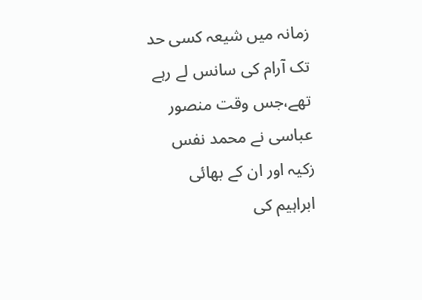زمانہ میں شیعہ کسی حد تک آرام کی سانس لے رہے تھے،جس وقت منصور عباسی نے محمد نفس زکیہ اور ان کے بھائی ابراہیم کی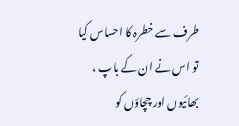طرف سے خطرہ کا احساس کیا تو اس نے ان کے باپ ، بھائیوں اور چچاؤں کو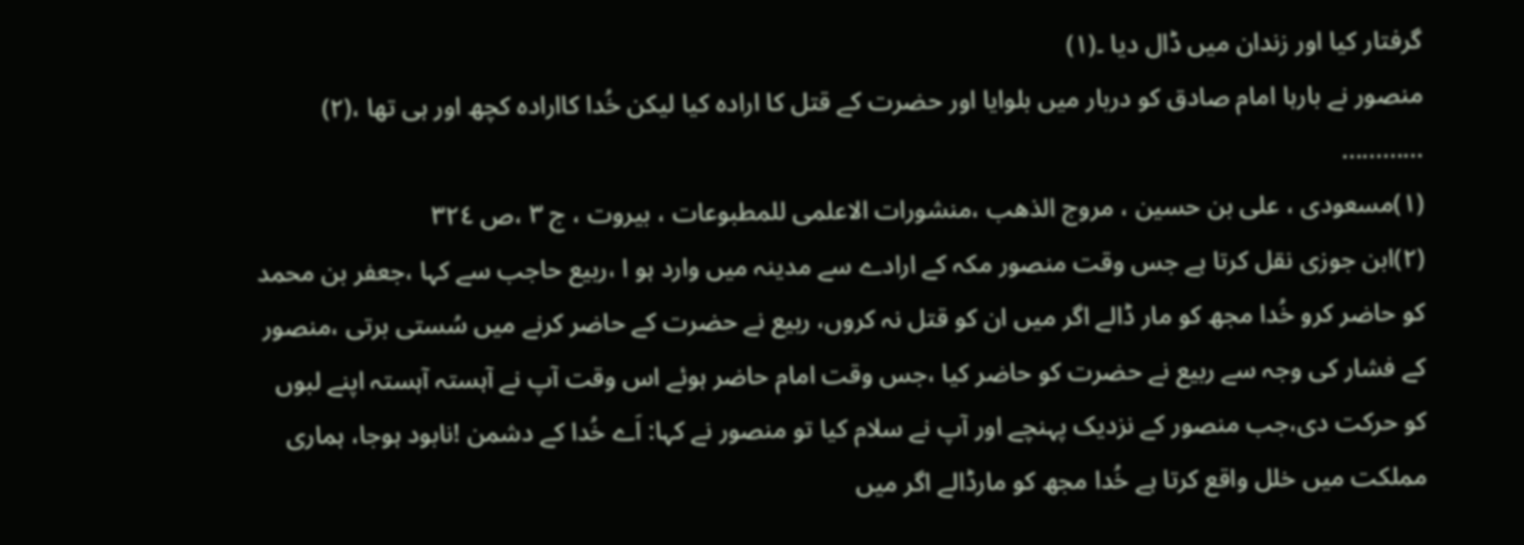گرفتار کیا اور زندان میں ڈال دیا ۔(١)
منصور نے بارہا امام صادق کو دربار میں بلوایا اور حضرت کے قتل کا ارادہ کیا لیکن خُدا کاارادہ کچھ اور ہی تھا ،(٢)
............
(١)مسعودی ، علی بن حسین ، مروج الذھب ،منشورات الاعلمی للمطبوعات ، بیروت ، ج ٣ ،ص ٣٢٤
(٢)ابن جوزی نقل کرتا ہے جس وقت منصور مکہ کے ارادے سے مدینہ میں وارد ہو ا ،ربیع حاجب سے کہا ،جعفر بن محمد کو حاضر کرو خُدا مجھ کو مار ڈالے اگر میں ان کو قتل نہ کروں، ربیع نے حضرت کے حاضر کرنے میں سُستی برتی ،منصور کے فشار کی وجہ سے ربیع نے حضرت کو حاضر کیا ،جس وقت امام حاضر ہوئے اس وقت آپ نے آہستہ آہستہ اپنے لبوں کو حرکت دی،جب منصور کے نزدیک پہنچے اور آپ نے سلام کیا تو منصور نے کہا: اَے خُدا کے دشمن !نابود ہوجا، ہماری مملکت میں خلل واقع کرتا ہے خُدا مجھ کو مارڈالے اگر میں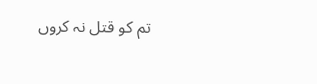تم کو قتل نہ کروں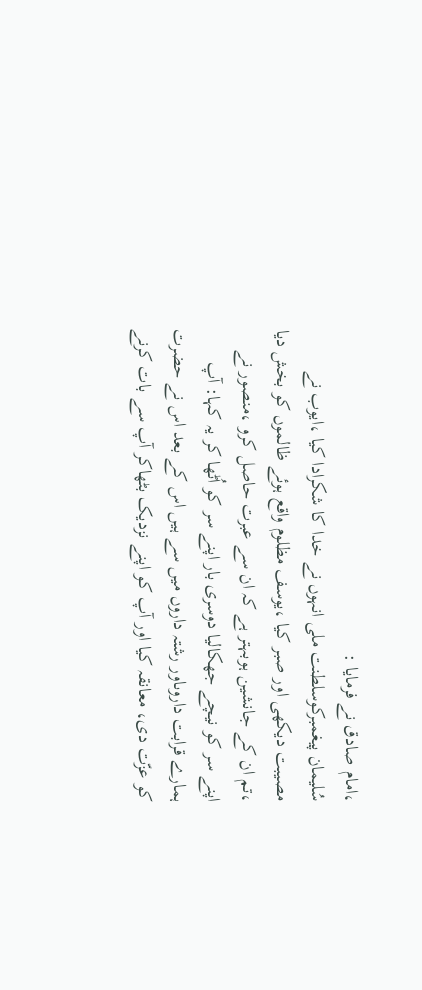،امام صادق نے فرمایا :
سُلیمان پیغمبرکوسلطنت ملی انہوں نے خدا کا شکرادا کیا ،ایوب نے مصیبت دیکھی اور صبر کیا ،یوسف مظلوم واقع ہوئے ظالموں کو بخش دیا ،تم ان کے جانشین ہوبہتر ہے کہ ان سے عبرت حاصل کرو ،منصور نے اپنے سر کو نیچے جھکالیا دوسری بار اپنے سر کو اُٹھا کر یہ کہا: آپ ہمارے قرابت داروںاور رشتہ داروں میں سے ہیں اس کے بعد اس نے حضرت کو عزّت دی، معانقہ کیا اور آپ کو اپنے نزدیک بٹھاکر آپ سے بات کرنے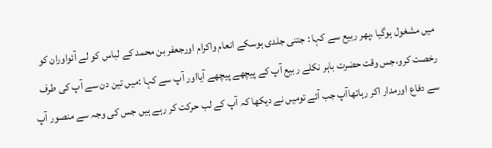میں مشغول ہوگیا ،پھر ربیع سے کہا : جتنی جلدی ہوسکے انعام واکرام اورجعفر بن محمد کے لباس کو لے آئواوران کو رخصت کرو،جس وقت حضرت باہر نکلے ربیع آپ کے پیچھے پیچھے آیااور آپ سے کہا :میں تین دن سے آپ کی طرف سے دفاع اورمدار اکر رہاتھاآپ جب آئے تومیں نے دیکھا کہ آپ کے لب حرکت کر رہے ہیں جس کی وجہ سے منصور آپ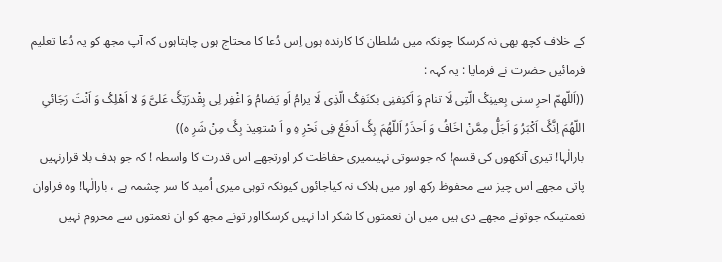کے خلاف کچھ بھی نہ کرسکا چونکہ میں سُلطان کا کارندہ ہوں اِس دُعا کا محتاج ہوں چاہتاہوں کہ آپ مجھ کو یہ دُعا تعلیم فرمائیں حضرت نے فرمایا : یہ کہہ :
((اَللّھمّ احرِ سنی بِعینِکٔ الّتِی لَا تنام وَ اَکنِفنِی بکنَفِکٔ الّذِی لَا یرامُ اَو یَضامُ وَ اغْفِر لِی بِقْدرَتِکَٔ عَلیَّ وَ لا اَھْلِکٔ وَ اَنْتَ رَجَائیِ اللّھُمَ اِنَّکَٔ اَکْبَرُ وَ اَجَلُّ مِمَّنْ اخَافُ وَ اَحذَرُ اَللّھُمَ بِکَٔ اَدفَعُ فِی نَحْرِ ہِ و اَ سْتعِیذ بِکَٔ مِنْ شَرِ ہ))
بارالٰہا! تیری آنکھوں کی قسم! کہ جوسوتی نہیںمیری حفاظت کر اورتجھے اس قدرت کا واسطہ ! کہ جو ہدف بلا قرارنہیں پاتی مجھے اس چیز سے محفوظ رکھ اور میں ہلاک نہ کیاجائوں کیونکہ توہی میری اُمید کا سر چشمہ ہے ، بارالٰہا! وہ فراوان نعمتیںکہ جوتونے مجھے دی ہیں میں ان نعمتوں کا شکر ادا نہیں کرسکااور تونے مجھ کو ان نعمتوں سے محروم نہیں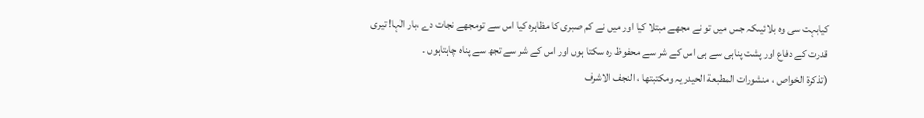کیابہت سی وہ بلائیںکہ جس میں تو نے مجھے مبتلا کیا اور میں نے کم صبری کا مظاہرہ کیا اس سے تومجھے نجات دے ،بار الٰہا! تیری قدرت کے دفاع اور پشت پناہی سے ہی اس کے شر سے محفوظ رہ سکتا ہوں اور اس کے شر سے تجھ سے پناہ چاہتاہوں ۔
(تذکرة الخواص ، منشورات المطبعة الحیدریہ ومکتبتھا ، النجف الاشرف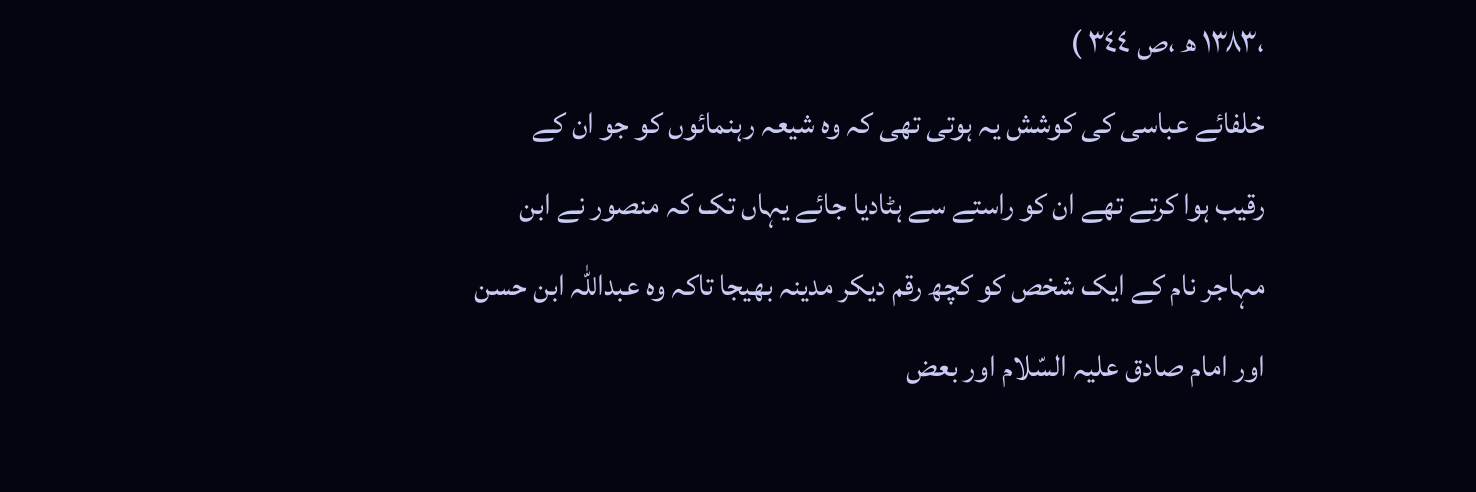،١٣٨٣ ھ ،ص ٣٤٤ )
خلفائے عباسی کی کوشش یہ ہوتی تھی کہ وہ شیعہ رہنمائوں کو جو ان کے
رقیب ہوا کرتے تھے ان کو راستے سے ہٹادیا جائے یہاں تک کہ منصور نے ابن مہاجر نام کے ایک شخص کو کچھ رقم دیکر مدینہ بھیجا تاکہ وہ عبداللہ ابن حسن اور امام صادق علیہ السّلام اور بعض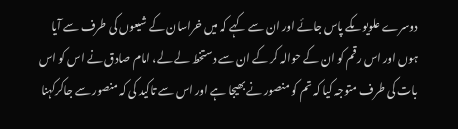دوسرے علویوںکے پاس جائے اور ان سے کہے کہ میں خراسان کے شیعوں کی طرف سے آیا ہوں اور اس رقم کو ان کے حوالہ کر کے ان سے دستخط لے لے، امام صادق نے اس کو اس بات کی طرف متوجہ کیا کہ تم کو منصور نے بھیجا ہے اور اس سے تاکید کی کہ منصور سے جاکرکہنا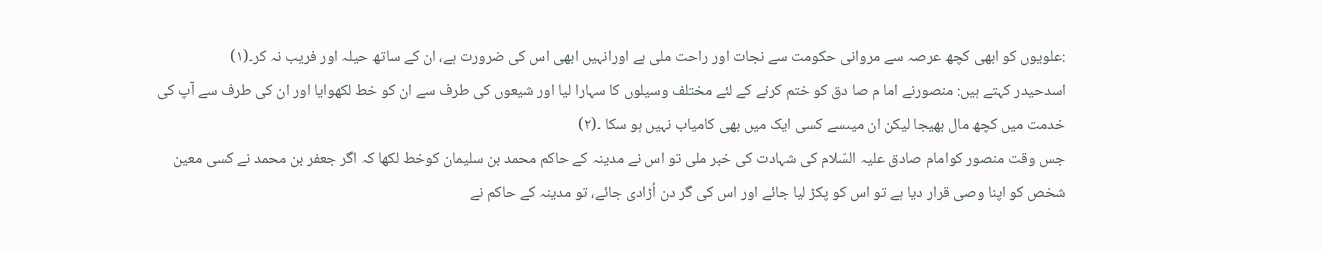:علویوں کو ابھی کچھ عرصہ سے مروانی حکومت سے نجات اور راحت ملی ہے اورانہیں ابھی اس کی ضرورت ہے، ان کے ساتھ حیلہ اور فریب نہ کر۔(١)
اسدحیدر کہتے ہیں: منصورنے اما م صا دق کو ختم کرنے کے لئے مختلف وسیلوں کا سہارا لیا اور شیعوں کی طرف سے ان کو خط لکھوایا اور ان کی طرف سے آپ کی خدمت میں کچھ مال بھیجا لیکن ان میںسے کسی ایک میں بھی کامیاب نہیں ہو سکا ۔(٢)
جس وقت منصور کوامام صادق علیہ السّلام کی شہادت کی خبر ملی تو اس نے مدینہ کے حاکم محمد بن سلیمان کوخط لکھا کہ اگر جعفر بن محمد نے کسی معین شخص کو اپنا وصی قرار دیا ہے تو اس کو پکڑ لیا جائے اور اس کی گر دن اُڑادی جائے، تو مدینہ کے حاکم نے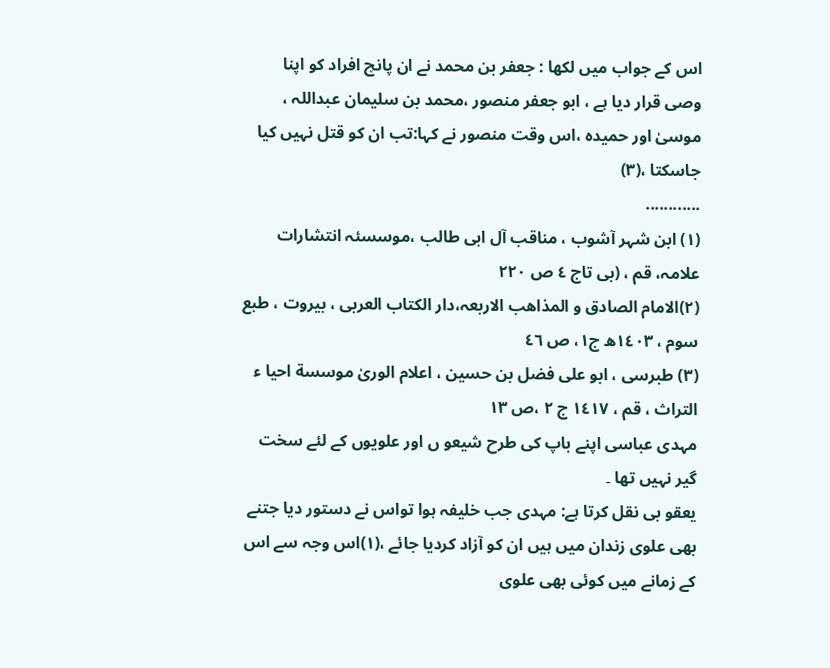اس کے جواب میں لکھا : جعفر بن محمد نے ان پانچ افراد کو اپنا وصی قرار دیا ہے ، ابو جعفر منصور ،محمد بن سلیمان عبداللہ ، موسیٰ اور حمیدہ ،اس وقت منصور نے کہا:تب ان کو قتل نہیں کیا جاسکتا ،(٣)
............
(١) ابن شہر آشوب ، مناقب آل ابی طالب ،موسسئہ انتشارات علامہ، قم ، (بی تاج ٤ ص ٢٢٠
(٢)الامام الصادق و المذاھب الاربعہ،دار الکتاب العربی ، بیروت ، طبع سوم ، ١٤٠٣ھ ج١، ص ٤٦
(٣) طبرسی ، ابو علی فضل بن حسین ، اعلام الوریٰ موسسة احیا ء التراث ، قم ، ١٤١٧ ج ٢ ،ص ١٣
مہدی عباسی اپنے باپ کی طرح شیعو ں اور علویوں کے لئے سخت گیر نہیں تھا ۔
یعقو بی نقل کرتا ہے: مہدی جب خلیفہ ہوا تواس نے دستور دیا جتنے بھی علوی زندان میں ہیں ان کو آزاد کردیا جائے ،(١)اس وجہ سے اس کے زمانے میں کوئی بھی علوی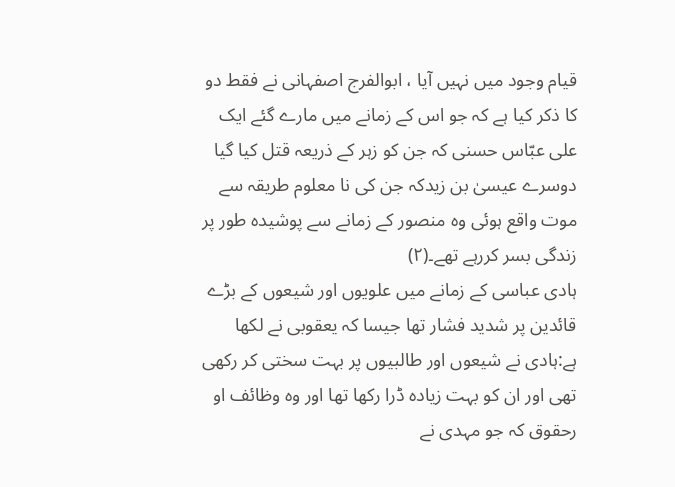قیام وجود میں نہیں آیا ، ابوالفرج اصفہانی نے فقط دو کا ذکر کیا ہے کہ جو اس کے زمانے میں مارے گئے ایک علی عبّاس حسنی کہ جن کو زہر کے ذریعہ قتل کیا گیا دوسرے عیسیٰ بن زیدکہ جن کی نا معلوم طریقہ سے موت واقع ہوئی وہ منصور کے زمانے سے پوشیدہ طور پر زندگی بسر کررہے تھے۔(٢)
ہادی عباسی کے زمانے میں علویوں اور شیعوں کے بڑے قائدین پر شدید فشار تھا جیسا کہ یعقوبی نے لکھا ہے:ہادی نے شیعوں اور طالبیوں پر بہت سختی کر رکھی تھی اور ان کو بہت زیادہ ڈرا رکھا تھا اور وہ وظائف او رحقوق کہ جو مہدی نے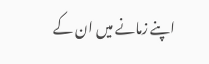اپنے زمانے میں ان کے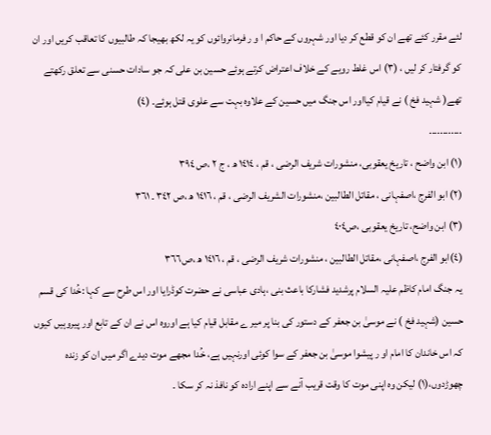لئے مقرر کئے تھے ان کو قطع کر دیا اور شہروں کے حاکم ا و ر فرمانروائوں کو یہ لکھ بھیجا کہ طالبیوں کا تعاقب کریں اور ان کو گرفتار کر لیں ، (٣) اس غلط رویے کے خلاف اعتراض کرتے ہوئے حسین بن علی کہ جو سادات حسنی سے تعلق رکھتے تھے( شہید فخ ) نے قیام کیااور اس جنگ میں حسین کے علاوہ بہت سے علوی قتل ہوئے۔ (٤)
............
(١) ابن واضح ، تاریخ یعقوبی، منشورات شریف الرضی ، قم ، ١٤١٤ ھ ، ج ٢ ،ص ٣٩٤
(٢) ابو الفرج ،اصفہانی ، مقاتل الطالبین ،منشورات الشریف الرضی ، قم ، ١٤١٦ ھ ،ص ٣٤٢ ۔ ٣٦١
(٣) ابن واضح، تاریخ یعقوبی ،ص٤٠٤
(٤)ابو الفرج ،اصفہانی ،مقاتل الطالبین ، منشورات شریف الرضی ، قم ، ١٤١٦ ھ ،ص٣٦٦
یہ جنگ امام کاظم علیہ السلام پرشدید فشارکا باعث بنی ،ہادی عباسی نے حضرت کوڈرایا اور اس طرح سے کہا :خُدا کی قسم حسین (شہید فخ ) نے موسیٰ بن جعفر کے دستور کی بنا پر میر ے مقابل قیام کیا ہے اوروہ اس نے ان کے تابع اور پیروہیں کیوں کہ اس خاندان کا امام او ر پیشوا موسیٰ بن جعفر کے سوا کوئی اورنہیں ہے، خُدا مجھے موت دیدے اگر میں ان کو زندہ چھوڑدوں،(١) لیکن وہ اپنی موت کا وقت قریب آنے سے اپنے ارادہ کو نافذ نہ کر سکا ۔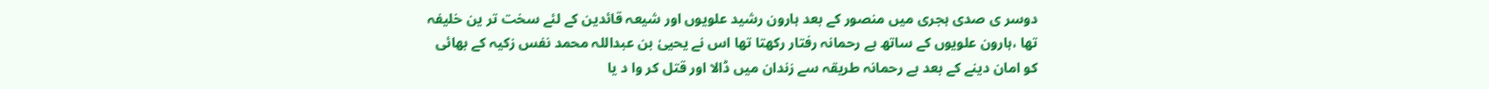دوسر ی صدی ہجری میں منصور کے بعد ہارون رشید علویوں اور شیعہ قائدین کے لئے سخت تر ین خلیفہ تھا ،ہارون علویوں کے ساتھ بے رحمانہ رفتار رکھتا تھا اس نے یحییٰ بن عبداللہ محمد نفس زکیہ کے بھائی کو امان دینے کے بعد بے رحمانہ طریقہ سے زندان میں ڈالا اور قتل کر وا د یا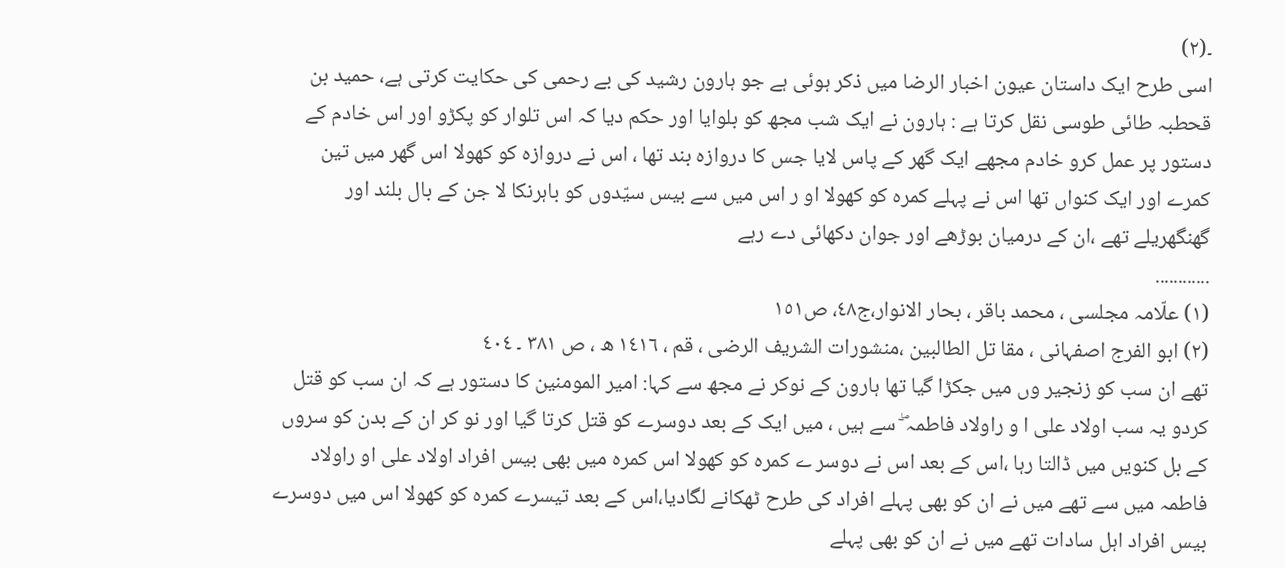۔(٢)
اسی طرح ایک داستان عیون اخبار الرضا میں ذکر ہوئی ہے جو ہارون رشید کی بے رحمی کی حکایت کرتی ہے، حمید بن قحطبہ طائی طوسی نقل کرتا ہے : ہارون نے ایک شب مجھ کو بلوایا اور حکم دیا کہ اس تلوار کو پکڑو اور اس خادم کے دستور پر عمل کرو خادم مجھے ایک گھر کے پاس لایا جس کا دروازہ بند تھا ، اس نے دروازہ کو کھولا اس گھر میں تین کمرے اور ایک کنواں تھا اس نے پہلے کمرہ کو کھولا او ر اس میں سے بیس سیّدوں کو باہرنکا لا جن کے بال بلند اور گھنگھریلے تھے ،ان کے درمیان بوڑھے اور جوان دکھائی دے رہے
............
(١) علّامہ مجلسی ، محمد باقر ، بحار الانوار،ج٤٨، ص١٥١
(٢) ابو الفرج اصفہانی ، مقا تل الطالبین ،منشورات الشریف الرضی ، قم ، ١٤١٦ ھ ، ص ٣٨١ ۔ ٤٠٤
تھے ان سب کو زنجیر وں میں جکڑا گیا تھا ہارون کے نوکر نے مجھ سے کہا: امیر المومنین کا دستور ہے کہ ان سب کو قتل کردو یہ سب اولاد علی ا و راولاد فاطمہ ۖ سے ہیں ، میں ایک کے بعد دوسرے کو قتل کرتا گیا اور نو کر ان کے بدن کو سروں کے بل کنویں میں ڈالتا رہا ،اس کے بعد اس نے دوسر ے کمرہ کو کھولا اس کمرہ میں بھی بیس افراد اولاد علی او راولاد فاطمہ میں سے تھے میں نے ان کو بھی پہلے افراد کی طرح ٹھکانے لگادیا،اس کے بعد تیسرے کمرہ کو کھولا اس میں دوسرے بیس افراد اہل سادات تھے میں نے ان کو بھی پہلے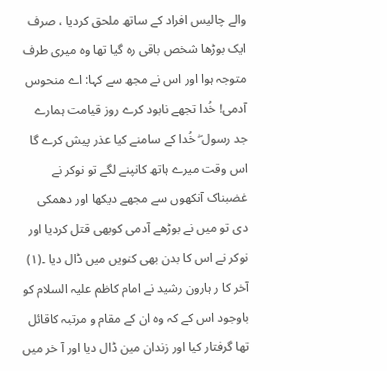والے چالیس افراد کے ساتھ ملحق کردیا ، صرف ایک بوڑھا شخص باقی رہ گیا تھا وہ میری طرف متوجہ ہوا اور اس نے مجھ سے کہا: اے منحوس آدمی! خُدا تجھے نابود کرے روز قیامت ہمارے جد رسول ۖ خُدا کے سامنے کیا عذر پیش کرے گا اس وقت میرے ہاتھ کانپنے لگے تو نوکر نے غضبناک آنکھوں سے مجھے دیکھا اور دھمکی دی تو میں نے بوڑھے آدمی کوبھی قتل کردیا اور نوکر نے اس کا بدن بھی کنویں میں ڈال دیا ۔(١)
آخر کا ر ہارون رشید نے امام کاظم علیہ السلام کو باوجود اس کے کہ وہ ان کے مقام و مرتبہ کاقائل تھا گرفتار کیا اور زندان مین ڈال دیا اور آ خر میں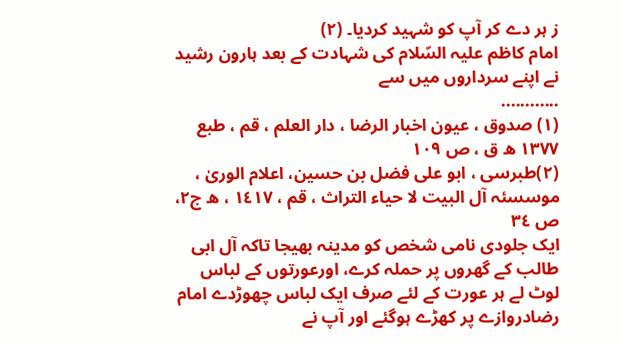ز ہر دے کر آپ کو شہید کردیا۔ (٢)
امام کاظم علیہ السّلام کی شہادت کے بعد ہارون رشید نے اپنے سرداروں میں سے
............
(١) صدوق ، عیون اخبار الرضا ، دار العلم ، قم ، طبع ١٣٧٧ ھ ق ، ص ١٠٩
(٢)طبرسی ، ابو علی فضل بن حسین، اعلام الوریٰ ، موسسئہ آل البیت لا حیاء التراث ، قم ، ١٤١٧ ، ھ ج٢، ص ٣٤
ایک جلودی نامی شخص کو مدینہ بھیجا تاکہ آل ابی طالب کے گھروں پر حملہ کرے، اورعورتوں کے لباس لوٹ لے ہر عورت کے لئے صرف ایک لباس چھوڑدے امام رضادروازے پر کھڑے ہوگئے اور آپ نے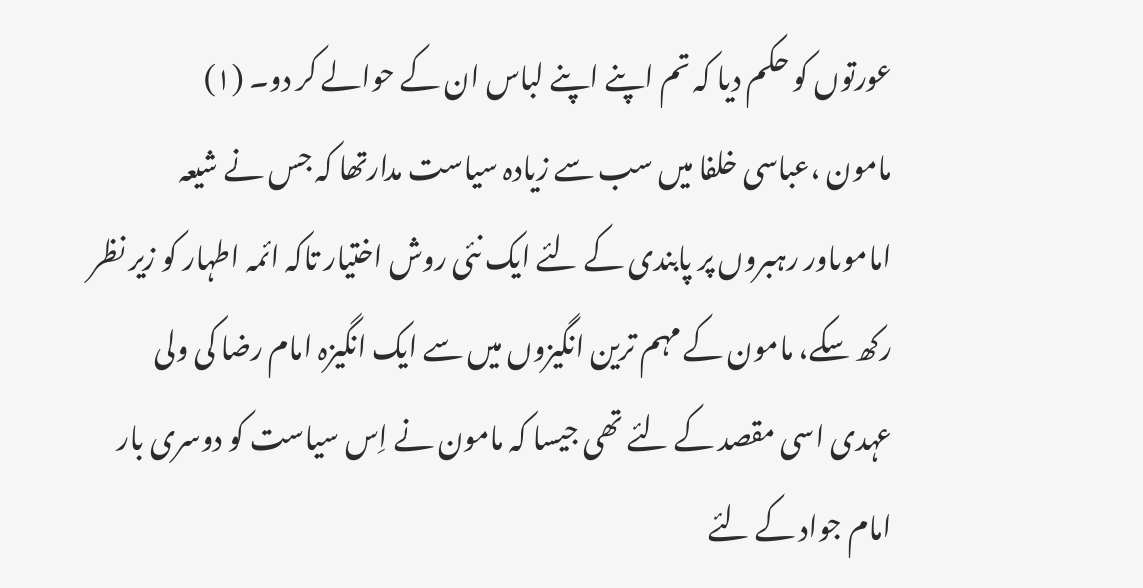عورتوں کو حکم دیا کہ تم اپنے اپنے لباس ان کے حوالے کر دو۔ (١)
مامون ،عباسی خلفا میں سب سے زیادہ سیاست مدارتھا کہ جس نے شیعہ اماموںاور رہبروں پر پابندی کے لئے ایک نئی روش اختیار تاکہ ائمہ اطہار کو زیر نظر رکھ سکے، مامون کے مہم ترین انگیزوں میں سے ایک انگیزہ امام رضا کی ولی عہدی اسی مقصد کے لئے تھی جیسا کہ مامون نے اِس سیاست کو دوسری بار امام جواد کے لئے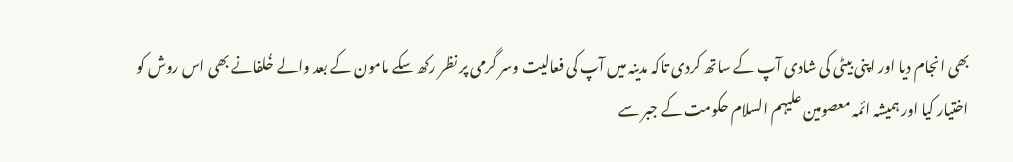بھی انجام دیا اور اپنی بیٹی کی شادی آپ کے ساتھ کردی تاکہ مدینہ میں آپ کی فعالیت وسر گرمی پر نظر رکھ سکے مامون کے بعد والے خُلفانے بھی اس روش کو اختیار کیا اور ہمیشہ ائمہ معصومین علیہم السلام حکومت کے جبر سے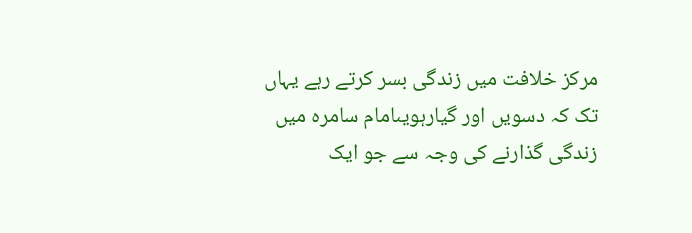مرکز خلافت میں زندگی بسر کرتے رہے یہاں تک کہ دسویں اور گیارہویںامام سامرہ میں زندگی گذارنے کی وجہ سے جو ایک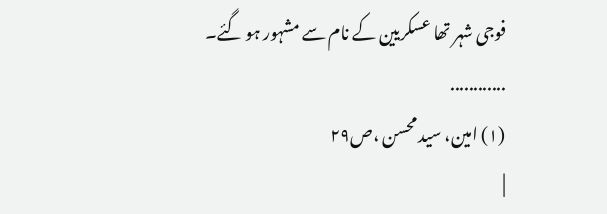فوجی شہر تھا عسکریین کے نام سے مشہور ہو گئے۔
............
(١) امین، سید محسن ،ص٢٩
|